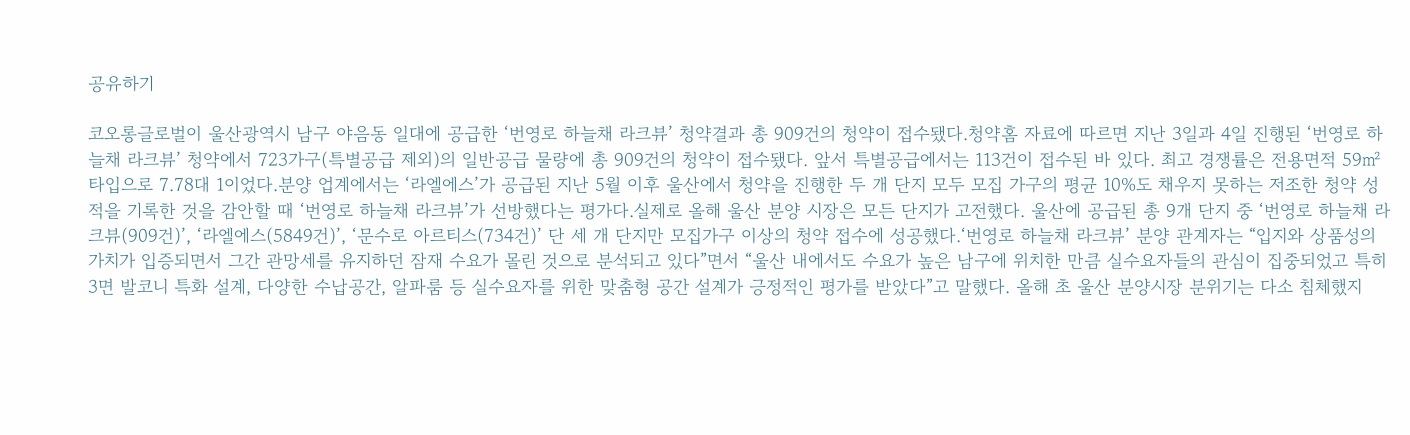공유하기

코오롱글로벌이 울산광역시 남구 야음동 일대에 공급한 ‘번영로 하늘채 라크뷰’ 청약결과 총 909건의 청약이 접수됐다.청약홈 자료에 따르면 지난 3일과 4일 진행된 ‘번영로 하늘채 라크뷰’ 청약에서 723가구(특별공급 제외)의 일반공급 물량에 총 909건의 청약이 접수됐다. 앞서 특별공급에서는 113건이 접수된 바 있다. 최고 경쟁률은 전용면적 59㎡타입으로 7.78대 1이었다.분양 업계에서는 ‘라엘에스’가 공급된 지난 5월 이후 울산에서 청약을 진행한 두 개 단지 모두 모집 가구의 평균 10%도 채우지 못하는 저조한 청약 성적을 기록한 것을 감안할 때 ‘번영로 하늘채 라크뷰’가 선방했다는 평가다.실제로 올해 울산 분양 시장은 모든 단지가 고전했다. 울산에 공급된 총 9개 단지 중 ‘번영로 하늘채 라크뷰(909건)’, ‘라엘에스(5849건)’, ‘문수로 아르티스(734건)’ 단 세 개 단지만 모집가구 이상의 청약 접수에 성공했다.‘번영로 하늘채 라크뷰’ 분양 관계자는 “입지와 상품성의 가치가 입증되면서 그간 관망세를 유지하던 잠재 수요가 몰린 것으로 분석되고 있다”면서 “울산 내에서도 수요가 높은 남구에 위치한 만큼 실수요자들의 관심이 집중되었고 특히 3면 발코니 특화 설계, 다양한 수납공간, 알파룸 등 실수요자를 위한 맞춤형 공간 설계가 긍정적인 평가를 받았다”고 말했다. 올해 초 울산 분양시장 분위기는 다소 침체했지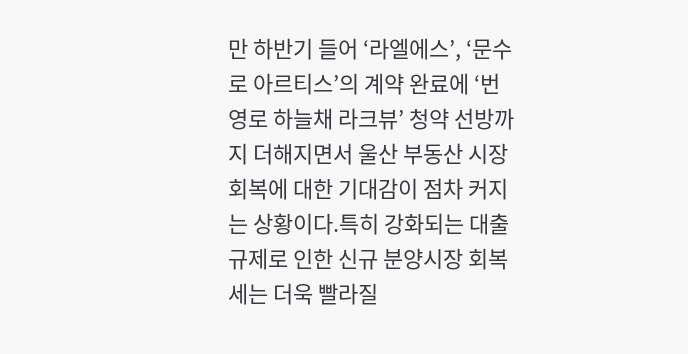만 하반기 들어 ‘라엘에스’, ‘문수로 아르티스’의 계약 완료에 ‘번영로 하늘채 라크뷰’ 청약 선방까지 더해지면서 울산 부동산 시장 회복에 대한 기대감이 점차 커지는 상황이다.특히 강화되는 대출 규제로 인한 신규 분양시장 회복세는 더욱 빨라질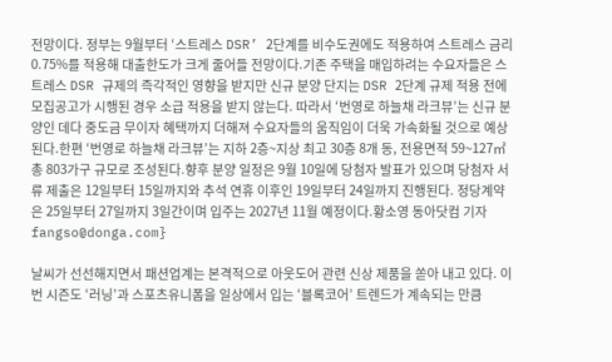전망이다. 정부는 9월부터 ‘스트레스 DSR’ 2단계를 비수도권에도 적용하여 스트레스 금리 0.75%를 적용해 대출한도가 크게 줄어들 전망이다.기존 주택을 매입하려는 수요자들은 스트레스 DSR 규제의 즉각적인 영향을 받지만 신규 분양 단지는 DSR 2단계 규제 적용 전에 모집공고가 시행된 경우 소급 적용을 받지 않는다. 따라서 ‘번영로 하늘채 라크뷰’는 신규 분양인 데다 중도금 무이자 혜택까지 더해져 수요자들의 움직임이 더욱 가속화될 것으로 예상된다.한편 ‘번영로 하늘채 라크뷰’는 지하 2층~지상 최고 30층 8개 동, 전용면적 59~127㎡ 총 803가구 규모로 조성된다.향후 분양 일정은 9월 10일에 당첨자 발표가 있으며 당첨자 서류 제출은 12일부터 15일까지와 추석 연휴 이후인 19일부터 24일까지 진행된다. 정당계약은 25일부터 27일까지 3일간이며 입주는 2027년 11월 예정이다.황소영 동아닷컴 기자 fangso@donga.com}

날씨가 선선해지면서 패션업계는 본격적으로 아웃도어 관련 신상 제품을 쏟아 내고 있다. 이번 시즌도 ‘러닝’과 스포츠유니폼을 일상에서 입는 ‘블록코어’ 트렌드가 계속되는 만큼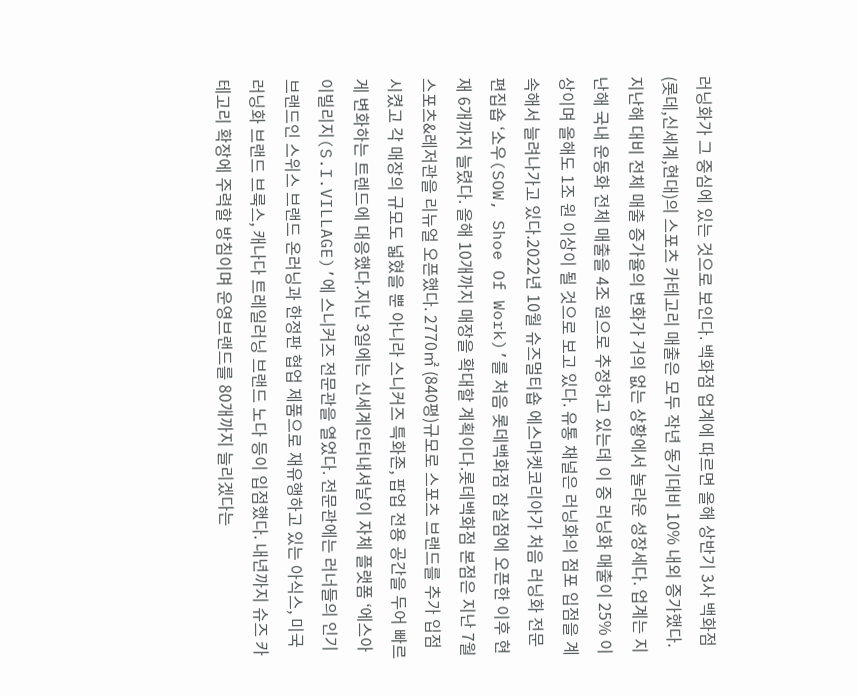러닝화가 그 중심에 있는 것으로 보인다. 백화점 업계에 따르면 올해 상반기 3사 백화점(롯데,신세계,현대)의 스포츠 카테고리 매출은 모두 작년 동기대비 10% 내외 증가했다. 지난해 대비 전체 매출 증가율의 변화가 거의 없는 상황에서 놀라운 성장세다. 업계는 지난해 국내 운동화 전체 매출을 4조 원으로 추정하고 있는데 이 중 러닝화 매출이 25% 이상이며 올해도 1조 원 이상이 될 것으로 보고 있다. 유통 채널은 러닝화의 점포 입점을 계속해서 늘려나가고 있다.2022년 10월 슈즈멀티숍 에스마켓코리아가 처음 러닝화 전문 편집숍 ‘소우(SOW, Shoe Of Work)’를 처음 롯데백화점 잠실점에 오픈한 이후 현재 6개까지 늘렸다. 올해 10개까지 매장을 확대할 계획이다.롯데백화점 본점은 지난 7월 스포츠&레저관을 리뉴얼 오픈했다. 2770㎡ (840평)규모로 스포츠 브랜드를 추가 입점시켰고 각 매장의 규모도 넓혔을 뿐 아니라 스니커즈 특화존, 팝업 전용 공간을 두어 빠르게 변화하는 트렌드에 대응했다.지난 3일에는 신세계인터내셔날이 자체 플랫폼 ‘에스아이빌리지(S.I.VILLAGE)’에 스니커즈 전문관을 열었다. 전문관에는 러너들의 인기브랜드인 스위스 브랜드 온러닝과 한정판 협업 제품으로 재유행하고 있는 아식스, 미국 러닝화 브랜드 브룩스, 캐나다 트레일러닝 브랜드 노다 등이 입점했다. 내년까지 슈즈 카테고리 확장에 주력할 방침이며 운영브랜드를 80개까지 늘리겠다는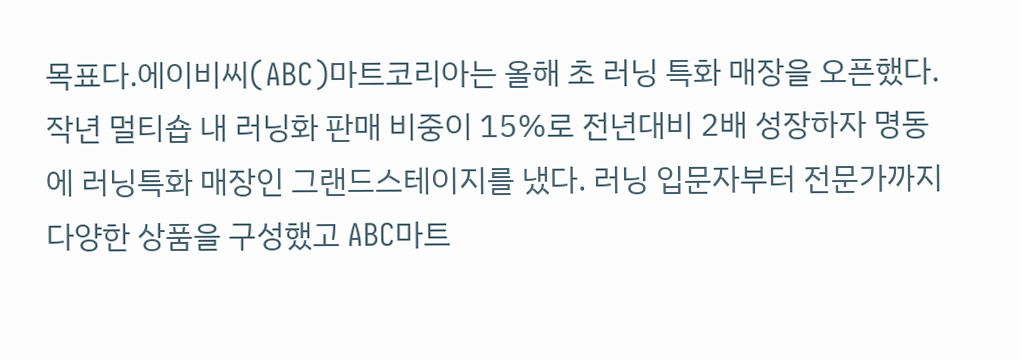목표다.에이비씨(ABC)마트코리아는 올해 초 러닝 특화 매장을 오픈했다. 작년 멀티숍 내 러닝화 판매 비중이 15%로 전년대비 2배 성장하자 명동에 러닝특화 매장인 그랜드스테이지를 냈다. 러닝 입문자부터 전문가까지 다양한 상품을 구성했고 ABC마트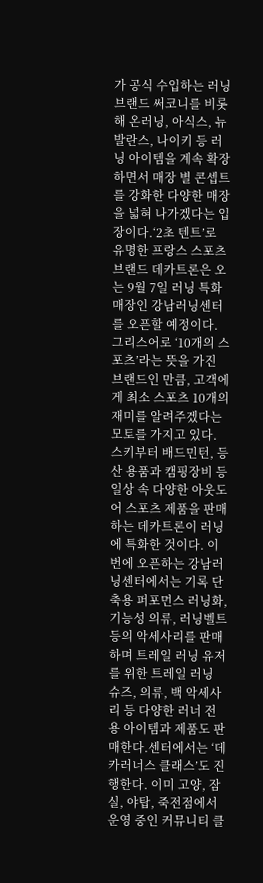가 공식 수입하는 러닝브랜드 써코니를 비롯해 온러닝, 아식스, 뉴발란스, 나이키 등 러닝 아이템을 계속 확장하면서 매장 별 콘셉트를 강화한 다양한 매장을 넓혀 나가겠다는 입장이다.‘2초 텐트’로 유명한 프랑스 스포츠브랜드 데카트론은 오는 9월 7일 러닝 특화 매장인 강남러닝센터를 오픈할 예정이다. 그리스어로 ‘10개의 스포츠’라는 뜻을 가진 브랜드인 만큼, 고객에게 최소 스포츠 10개의 재미를 알려주겠다는 모토를 가지고 있다. 스키부터 배드민턴, 등산 용품과 캠핑장비 등 일상 속 다양한 아웃도어 스포츠 제품을 판매하는 데카트론이 러닝에 특화한 것이다. 이번에 오픈하는 강남러닝센터에서는 기록 단축용 퍼포먼스 러닝화, 기능성 의류, 러닝벨트 등의 악세사리를 판매하며 트레일 러닝 유저를 위한 트레일 러닝 슈즈, 의류, 백 악세사리 등 다양한 러너 전용 아이템과 제품도 판매한다.센터에서는 ‘데카러너스 클래스’도 진행한다. 이미 고양, 잠실, 야탑, 죽전점에서 운영 중인 커뮤니티 클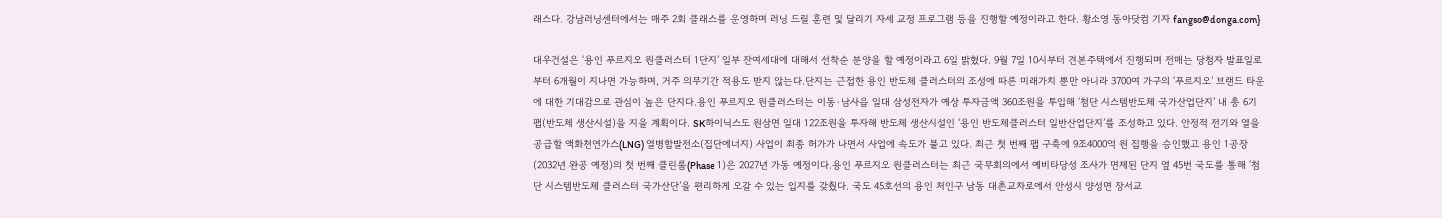래스다. 강남러닝센터에서는 매주 2회 클래스를 운영하며 러닝 드릴 훈련 및 달리기 자세 교정 프로그램 등을 진행할 예정이라고 한다. 황소영 동아닷컴 기자 fangso@donga.com}

대우건설은 ‘용인 푸르지오 원클러스터 1단지’ 일부 잔여세대에 대해서 선착순 분양을 할 예정이라고 6일 밝혔다. 9월 7일 10시부터 견본주택에서 진행되며 전매는 당첨자 발표일로부터 6개월이 지나면 가능하며, 거주 의무기간 적용도 받지 않는다.단지는 근접한 용인 반도체 클러스터의 조성에 따른 미래가치 뿐만 아니라 3700여 가구의 ‘푸르지오’ 브랜드 타운에 대한 기대감으로 관심이 높은 단지다.용인 푸르지오 원클러스터는 이동·남사읍 일대 삼성전자가 예상 투자금액 360조원을 투입해 ‘첨단 시스템반도체 국가산업단지’ 내 총 6기 팹(반도체 생산시설)을 지을 계획이다. SK하이닉스도 원삼면 일대 122조원을 투자해 반도체 생산시설인 ‘용인 반도체클러스터 일반산업단지’를 조성하고 있다. 안정적 전기와 열을 공급할 액화천연가스(LNG) 열병합발전소(집단에너지) 사업이 최종 허가가 나면서 사업에 속도가 붙고 있다. 최근 첫 번째 팹 구축에 9조4000억 원 집행을 승인했고 용인 1공장(2032년 완공 예정)의 첫 번째 클린룸(Phase 1)은 2027년 가동 예정이다.용인 푸르지오 원클러스터는 최근 국무회의에서 예비타당성 조사가 면제된 단지 옆 45번 국도를 통해 ‘첨단 시스템반도체 클러스터 국가산단’을 편리하게 오갈 수 있는 입지를 갖췄다. 국도 45호선의 용인 처인구 남동 대촌교차로에서 안성시 양성면 장서교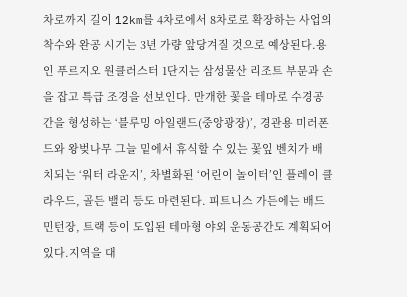차로까지 길이 12km를 4차로에서 8차로로 확장하는 사업의 착수와 완공 시기는 3년 가량 앞당겨질 것으로 예상된다.용인 푸르지오 원클러스터 1단지는 삼성물산 리조트 부문과 손을 잡고 특급 조경을 선보인다. 만개한 꽃을 테마로 수경공간을 형성하는 ‘블루밍 아일랜드(중앙광장)’, 경관용 미러폰드와 왕벚나무 그늘 밑에서 휴식할 수 있는 꽃잎 벤치가 배치되는 ‘워터 라운지’, 차별화된 ‘어린이 놀이터’인 플레이 클라우드, 골든 밸리 등도 마련된다. 피트니스 가든에는 배드민턴장, 트랙 등이 도입된 테마형 야외 운동공간도 계획되어 있다.지역을 대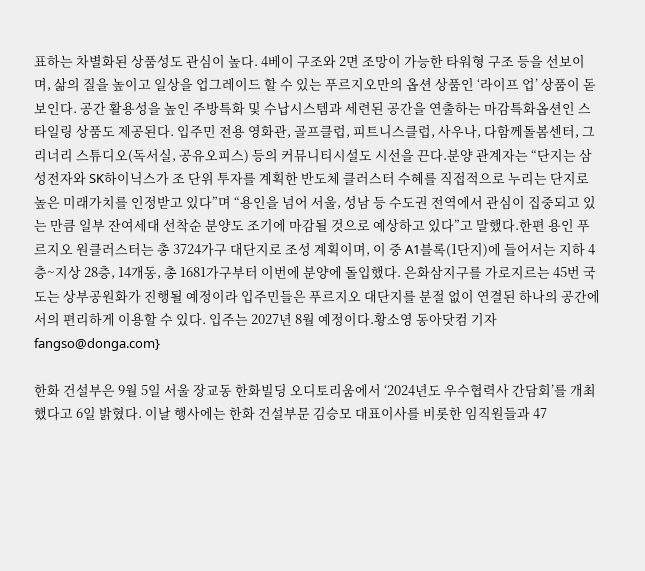표하는 차별화된 상품성도 관심이 높다. 4베이 구조와 2면 조망이 가능한 타워형 구조 등을 선보이며, 삶의 질을 높이고 일상을 업그레이드 할 수 있는 푸르지오만의 옵션 상품인 ‘라이프 업’ 상품이 돋보인다. 공간 활용성을 높인 주방특화 및 수납시스템과 세련된 공간을 연출하는 마감특화옵션인 스타일링 상품도 제공된다. 입주민 전용 영화관, 골프클럽, 피트니스클럽, 사우나, 다함께돌봄센터, 그리너리 스튜디오(독서실, 공유오피스) 등의 커뮤니티시설도 시선을 끈다.분양 관계자는 “단지는 삼성전자와 SK하이닉스가 조 단위 투자를 계획한 반도체 클러스터 수혜를 직접적으로 누리는 단지로 높은 미래가치를 인정받고 있다”며 “용인을 넘어 서울, 성남 등 수도권 전역에서 관심이 집중되고 있는 만큼 일부 잔여세대 선착순 분양도 조기에 마감될 것으로 예상하고 있다”고 말했다.한편 용인 푸르지오 원클러스터는 총 3724가구 대단지로 조성 계획이며, 이 중 A1블록(1단지)에 들어서는 지하 4층~지상 28층, 14개동, 총 1681가구부터 이번에 분양에 돌입했다. 은화삼지구를 가로지르는 45번 국도는 상부공원화가 진행될 예정이라 입주민들은 푸르지오 대단지를 분절 없이 연결된 하나의 공간에서의 편리하게 이용할 수 있다. 입주는 2027년 8월 예정이다.황소영 동아닷컴 기자 fangso@donga.com}

한화 건설부은 9월 5일 서울 장교동 한화빌딩 오디토리움에서 ‘2024년도 우수협력사 간담회’를 개최했다고 6일 밝혔다. 이날 행사에는 한화 건설부문 김승모 대표이사를 비롯한 임직원들과 47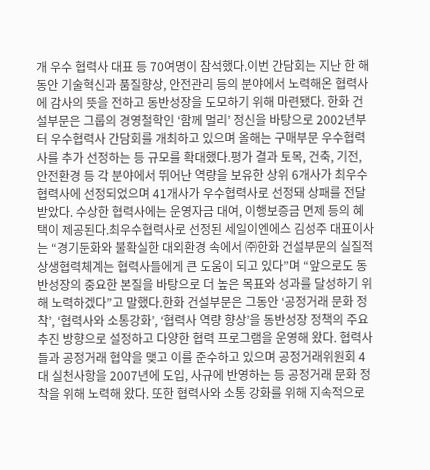개 우수 협력사 대표 등 70여명이 참석했다.이번 간담회는 지난 한 해 동안 기술혁신과 품질향상, 안전관리 등의 분야에서 노력해온 협력사에 감사의 뜻을 전하고 동반성장을 도모하기 위해 마련됐다. 한화 건설부문은 그룹의 경영철학인 ‘함께 멀리’ 정신을 바탕으로 2002년부터 우수협력사 간담회를 개최하고 있으며 올해는 구매부문 우수협력사를 추가 선정하는 등 규모를 확대했다.평가 결과 토목, 건축, 기전, 안전환경 등 각 분야에서 뛰어난 역량을 보유한 상위 6개사가 최우수협력사에 선정되었으며 41개사가 우수협력사로 선정돼 상패를 전달받았다. 수상한 협력사에는 운영자금 대여, 이행보증금 면제 등의 혜택이 제공된다.최우수협력사로 선정된 세일이엔에스 김성주 대표이사는 “경기둔화와 불확실한 대외환경 속에서 ㈜한화 건설부문의 실질적 상생협력체계는 협력사들에게 큰 도움이 되고 있다”며 “앞으로도 동반성장의 중요한 본질을 바탕으로 더 높은 목표와 성과를 달성하기 위해 노력하겠다”고 말했다.한화 건설부문은 그동안 ‘공정거래 문화 정착’, ‘협력사와 소통강화’, ‘협력사 역량 향상’을 동반성장 정책의 주요 추진 방향으로 설정하고 다양한 협력 프로그램을 운영해 왔다. 협력사들과 공정거래 협약을 맺고 이를 준수하고 있으며 공정거래위원회 4대 실천사항을 2007년에 도입, 사규에 반영하는 등 공정거래 문화 정착을 위해 노력해 왔다. 또한 협력사와 소통 강화를 위해 지속적으로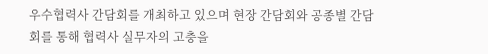우수협력사 간담회를 개최하고 있으며 현장 간담회와 공종별 간담회를 통해 협력사 실무자의 고충을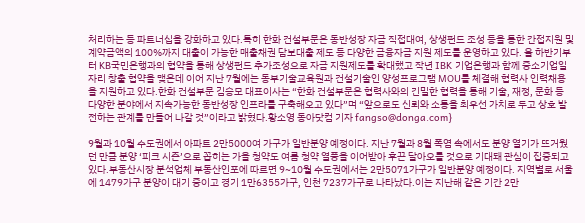처리하는 등 파트너십을 강화하고 있다.특히 한화 건설부문은 동반성장 자금 직접대여, 상생펀드 조성 등을 통한 간접지원 및 계약금액의 100%까지 대출이 가능한 매출채권 담보대출 제도 등 다양한 금융자금 지원 제도를 운영하고 있다. 올 하반기부터 KB국민은행과의 협약을 통해 상생펀드 추가조성으로 자금 지원제도를 확대했고 작년 IBK 기업은행과 함께 중소기업일자리 창출 협약을 맺은데 이어 지난 7월에는 동부기술교육원과 건설기술인 양성프로그램 MOU를 체결해 협력사 인력채용을 지원하고 있다.한화 건설부문 김승모 대표이사는 “한화 건설부문은 협력사와의 긴밀한 협력을 통해 기술, 재정, 문화 등 다양한 분야에서 지속가능한 동반성장 인프라를 구축해오고 있다”며 “앞으로도 신뢰와 소통을 최우선 가치로 두고 상호 발전하는 관계를 만들어 나갈 것”이라고 밝혔다.황소영 동아닷컴 기자 fangso@donga.com}

9월과 10월 수도권에서 아파트 2만5000여 가구가 일반분양 예정이다. 지난 7월과 8월 폭염 속에서도 분양 열기가 뜨거웠던 만큼 분양 ‘피크 시즌’으로 꼽히는 가을 청약도 여름 청약 열풍을 이어받아 후끈 달아오를 것으로 기대돼 관심이 집중되고 있다.부동산시장 분석업체 부동산인포에 따르면 9~10월 수도권에서는 2만5071가구가 일반분양 예정이다. 지역별로 서울에 1479가구 분양이 대기 중이고 경기 1만6355가구, 인천 7237가구로 나타났다.이는 지난해 같은 기간 2만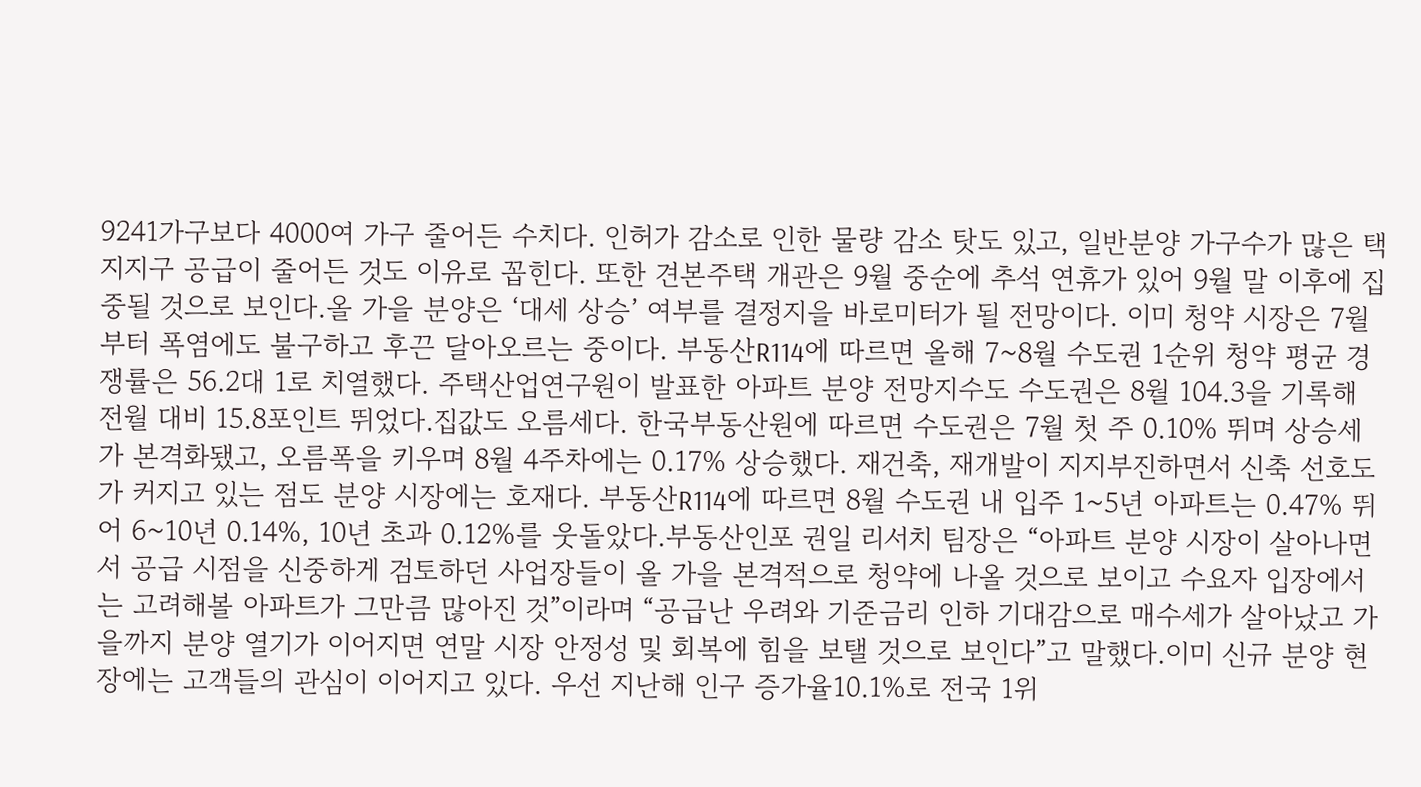9241가구보다 4000여 가구 줄어든 수치다. 인허가 감소로 인한 물량 감소 탓도 있고, 일반분양 가구수가 많은 택지지구 공급이 줄어든 것도 이유로 꼽힌다. 또한 견본주택 개관은 9월 중순에 추석 연휴가 있어 9월 말 이후에 집중될 것으로 보인다.올 가을 분양은 ‘대세 상승’ 여부를 결정지을 바로미터가 될 전망이다. 이미 청약 시장은 7월부터 폭염에도 불구하고 후끈 달아오르는 중이다. 부동산R114에 따르면 올해 7~8월 수도권 1순위 청약 평균 경쟁률은 56.2대 1로 치열했다. 주택산업연구원이 발표한 아파트 분양 전망지수도 수도권은 8월 104.3을 기록해 전월 대비 15.8포인트 뛰었다.집값도 오름세다. 한국부동산원에 따르면 수도권은 7월 첫 주 0.10% 뛰며 상승세가 본격화됐고, 오름폭을 키우며 8월 4주차에는 0.17% 상승했다. 재건축, 재개발이 지지부진하면서 신축 선호도가 커지고 있는 점도 분양 시장에는 호재다. 부동산R114에 따르면 8월 수도권 내 입주 1~5년 아파트는 0.47% 뛰어 6~10년 0.14%, 10년 초과 0.12%를 웃돌았다.부동산인포 권일 리서치 팀장은 “아파트 분양 시장이 살아나면서 공급 시점을 신중하게 검토하던 사업장들이 올 가을 본격적으로 청약에 나올 것으로 보이고 수요자 입장에서는 고려해볼 아파트가 그만큼 많아진 것”이라며 “공급난 우려와 기준금리 인하 기대감으로 매수세가 살아났고 가을까지 분양 열기가 이어지면 연말 시장 안정성 및 회복에 힘을 보탤 것으로 보인다”고 말했다.이미 신규 분양 현장에는 고객들의 관심이 이어지고 있다. 우선 지난해 인구 증가율10.1%로 전국 1위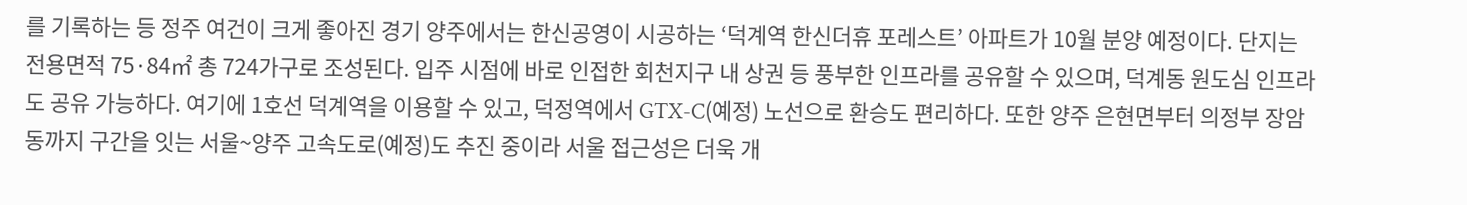를 기록하는 등 정주 여건이 크게 좋아진 경기 양주에서는 한신공영이 시공하는 ‘덕계역 한신더휴 포레스트’ 아파트가 10월 분양 예정이다. 단지는 전용면적 75·84㎡ 총 724가구로 조성된다. 입주 시점에 바로 인접한 회천지구 내 상권 등 풍부한 인프라를 공유할 수 있으며, 덕계동 원도심 인프라도 공유 가능하다. 여기에 1호선 덕계역을 이용할 수 있고, 덕정역에서 GTX-C(예정) 노선으로 환승도 편리하다. 또한 양주 은현면부터 의정부 장암동까지 구간을 잇는 서울~양주 고속도로(예정)도 추진 중이라 서울 접근성은 더욱 개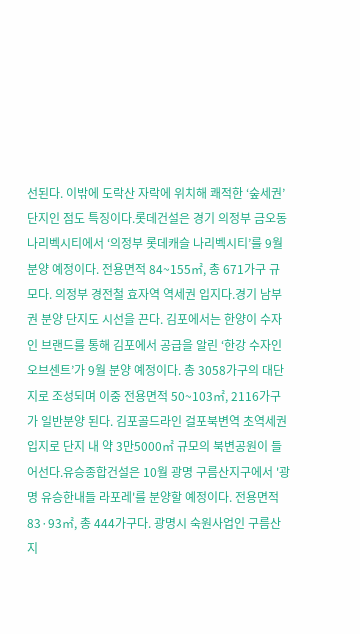선된다. 이밖에 도락산 자락에 위치해 쾌적한 ‘숲세권’ 단지인 점도 특징이다.롯데건설은 경기 의정부 금오동 나리벡시티에서 ‘의정부 롯데캐슬 나리벡시티’를 9월 분양 예정이다. 전용면적 84~155㎡, 총 671가구 규모다. 의정부 경전철 효자역 역세권 입지다.경기 남부권 분양 단지도 시선을 끈다. 김포에서는 한양이 수자인 브랜드를 통해 김포에서 공급을 알린 ‘한강 수자인 오브센트’가 9월 분양 예정이다. 총 3058가구의 대단지로 조성되며 이중 전용면적 50~103㎡, 2116가구가 일반분양 된다. 김포골드라인 걸포북변역 초역세권 입지로 단지 내 약 3만5000㎡ 규모의 북변공원이 들어선다.유승종합건설은 10월 광명 구름산지구에서 '광명 유승한내들 라포레'를 분양할 예정이다. 전용면적 83·93㎡, 총 444가구다. 광명시 숙원사업인 구름산지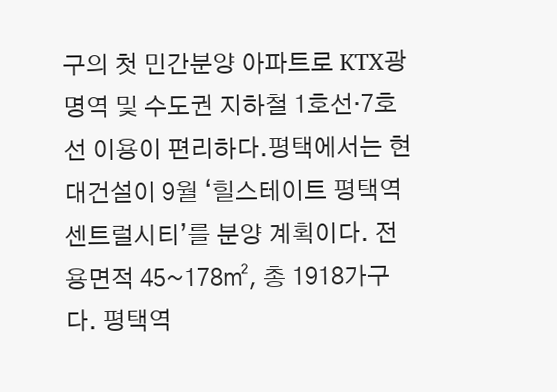구의 첫 민간분양 아파트로 KTX광명역 및 수도권 지하철 1호선·7호선 이용이 편리하다.평택에서는 현대건설이 9월 ‘힐스테이트 평택역센트럴시티’를 분양 계획이다. 전용면적 45~178㎡, 총 1918가구다. 평택역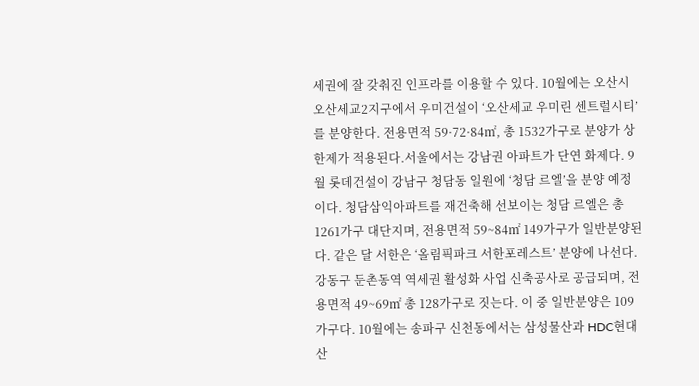세권에 잘 갖춰진 인프라를 이용할 수 있다. 10월에는 오산시 오산세교2지구에서 우미건설이 ‘오산세교 우미린 센트럴시티’를 분양한다. 전용면적 59·72·84㎡, 총 1532가구로 분양가 상한제가 적용된다.서울에서는 강남권 아파트가 단연 화제다. 9월 롯데건설이 강남구 청담동 일원에 ‘청담 르엘’을 분양 예정이다. 청담삼익아파트를 재건축해 선보이는 청담 르엘은 총 1261가구 대단지며, 전용면적 59~84㎡ 149가구가 일반분양된다. 같은 달 서한은 ‘올림픽파크 서한포레스트’ 분양에 나선다. 강동구 둔촌동역 역세권 활성화 사업 신축공사로 공급되며, 전용면적 49~69㎡ 총 128가구로 짓는다. 이 중 일반분양은 109가구다. 10월에는 송파구 신천동에서는 삼성물산과 HDC현대산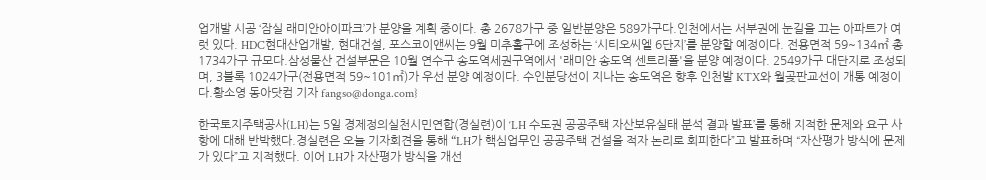업개발 시공 ‘잠실 래미안아이파크’가 분양을 계획 중이다. 총 2678가구 중 일반분양은 589가구다.인천에서는 서부권에 눈길을 끄는 아파트가 여럿 있다. HDC현대산업개발, 현대건설, 포스코이앤씨는 9월 미추홀구에 조성하는 ‘시티오씨엘 6단지’를 분양할 예정이다. 전용면적 59~134㎡ 총 1734가구 규모다.삼성물산 건설부문은 10월 연수구 송도역세권구역에서 '래미안 송도역 센트리폴'을 분양 예정이다. 2549가구 대단지로 조성되며, 3블록 1024가구(전용면적 59~101㎡)가 우선 분양 예정이다. 수인분당선이 지나는 송도역은 향후 인천발 KTX와 월곶판교선이 개통 예정이다.황소영 동아닷컴 기자 fangso@donga.com}

한국토지주택공사(LH)는 5일 경제정의실천시민연합(경실련)이 ‘LH 수도권 공공주택 자산보유실태 분석 결과 발표’를 통해 지적한 문제와 요구 사항에 대해 반박했다.경실련은 오늘 기자회견을 통해 “LH가 핵심업무인 공공주택 건설을 적자 논리로 회피한다”고 발표하며 “자산평가 방식에 문제가 있다”고 지적했다. 이어 LH가 자산평가 방식을 개선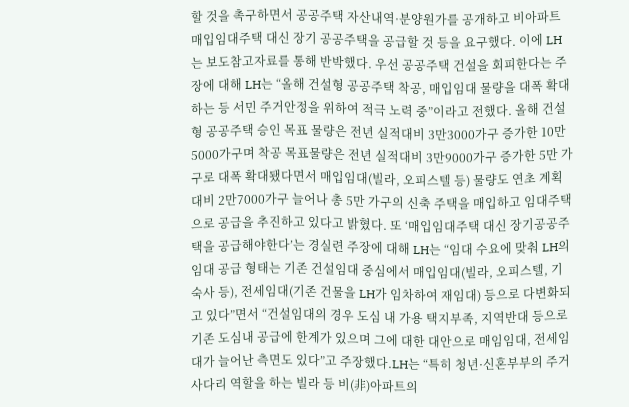할 것을 촉구하면서 공공주택 자산내역·분양원가를 공개하고 비아파트 매입임대주택 대신 장기 공공주택을 공급할 것 등을 요구했다. 이에 LH는 보도참고자료를 통해 반박했다. 우선 공공주택 건설을 회피한다는 주장에 대해 LH는 “올해 건설형 공공주택 착공, 매입임대 물량을 대폭 확대하는 등 서민 주거안정을 위하여 적극 노력 중”이라고 전했다. 올해 건설형 공공주택 승인 목표 물량은 전년 실적대비 3만3000가구 증가한 10만5000가구며 착공 목표물량은 전년 실적대비 3만9000가구 증가한 5만 가구로 대폭 확대됐다면서 매입임대(빌라, 오피스텔 등) 물량도 연초 계획 대비 2만7000가구 늘어나 총 5만 가구의 신축 주택을 매입하고 임대주택으로 공급을 추진하고 있다고 밝혔다. 또 ‘매입임대주택 대신 장기공공주택을 공급해야한다’는 경실련 주장에 대해 LH는 “임대 수요에 맞춰 LH의 임대 공급 형태는 기존 건설임대 중심에서 매입임대(빌라, 오피스텔, 기숙사 등), 전세임대(기존 건물을 LH가 임차하여 재임대) 등으로 다변화되고 있다”면서 “건설임대의 경우 도심 내 가용 택지부족, 지역반대 등으로 기존 도심내 공급에 한계가 있으며 그에 대한 대안으로 매임임대, 전세임대가 늘어난 측면도 있다”고 주장했다.LH는 “특히 청년·신혼부부의 주거 사다리 역할을 하는 빌라 등 비(非)아파트의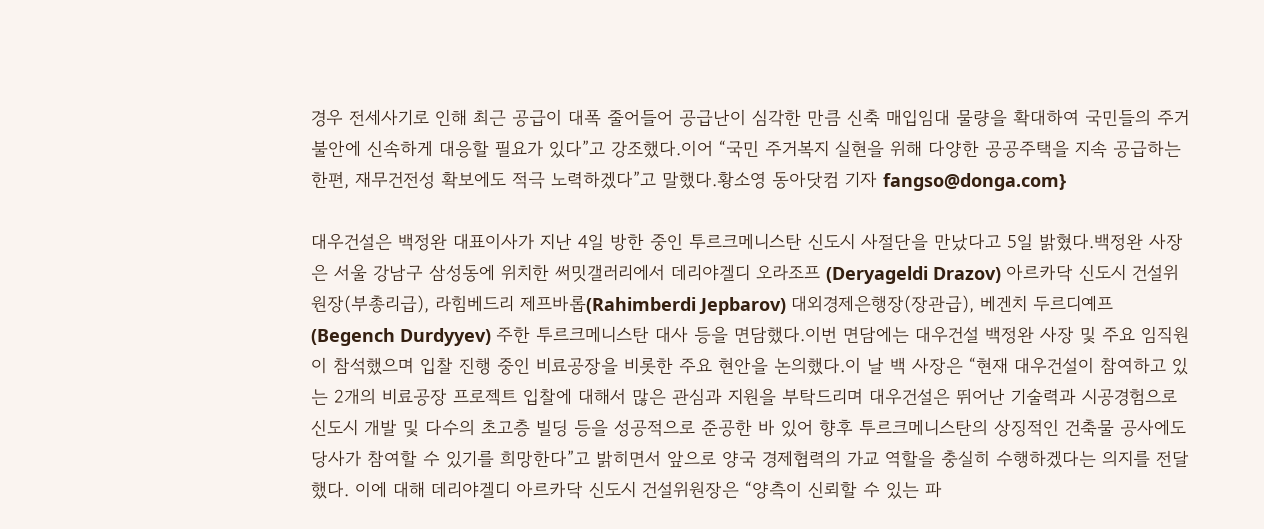경우 전세사기로 인해 최근 공급이 대폭 줄어들어 공급난이 심각한 만큼 신축 매입임대 물량을 확대하여 국민들의 주거 불안에 신속하게 대응할 필요가 있다”고 강조했다.이어 “국민 주거복지 실현을 위해 다양한 공공주택을 지속 공급하는 한편, 재무건전성 확보에도 적극 노력하겠다”고 말했다.황소영 동아닷컴 기자 fangso@donga.com}

대우건설은 백정완 대표이사가 지난 4일 방한 중인 투르크메니스탄 신도시 사절단을 만났다고 5일 밝혔다.백정완 사장은 서울 강남구 삼성동에 위치한 써밋갤러리에서 데리야겔디 오라조프 (Deryageldi Drazov) 아르카닥 신도시 건설위원장(부총리급), 라힘베드리 제프바롭(Rahimberdi Jepbarov) 대외경제은행장(장관급), 베겐치 두르디예프(Begench Durdyyev) 주한 투르크메니스탄 대사 등을 면담했다.이번 면담에는 대우건설 백정완 사장 및 주요 임직원이 참석했으며 입찰 진행 중인 비료공장을 비롯한 주요 현안을 논의했다.이 날 백 사장은 “현재 대우건설이 참여하고 있는 2개의 비료공장 프로젝트 입찰에 대해서 많은 관심과 지원을 부탁드리며 대우건설은 뛰어난 기술력과 시공경험으로 신도시 개발 및 다수의 초고층 빌딩 등을 성공적으로 준공한 바 있어 향후 투르크메니스탄의 상징적인 건축물 공사에도 당사가 참여할 수 있기를 희망한다”고 밝히면서 앞으로 양국 경제협력의 가교 역할을 충실히 수행하겠다는 의지를 전달했다. 이에 대해 데리야겔디 아르카닥 신도시 건설위원장은 “양측이 신뢰할 수 있는 파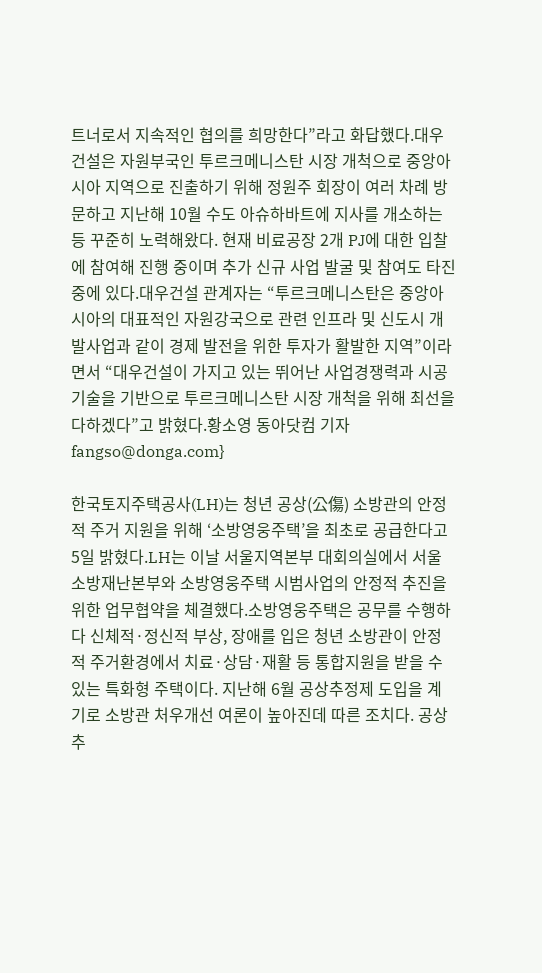트너로서 지속적인 협의를 희망한다”라고 화답했다.대우건설은 자원부국인 투르크메니스탄 시장 개척으로 중앙아시아 지역으로 진출하기 위해 정원주 회장이 여러 차례 방문하고 지난해 10월 수도 아슈하바트에 지사를 개소하는 등 꾸준히 노력해왔다. 현재 비료공장 2개 PJ에 대한 입찰에 참여해 진행 중이며 추가 신규 사업 발굴 및 참여도 타진 중에 있다.대우건설 관계자는 “투르크메니스탄은 중앙아시아의 대표적인 자원강국으로 관련 인프라 및 신도시 개발사업과 같이 경제 발전을 위한 투자가 활발한 지역”이라면서 “대우건설이 가지고 있는 뛰어난 사업경쟁력과 시공기술을 기반으로 투르크메니스탄 시장 개척을 위해 최선을 다하겠다”고 밝혔다.황소영 동아닷컴 기자 fangso@donga.com}

한국토지주택공사(LH)는 청년 공상(公傷) 소방관의 안정적 주거 지원을 위해 ‘소방영웅주택’을 최초로 공급한다고 5일 밝혔다.LH는 이날 서울지역본부 대회의실에서 서울소방재난본부와 소방영웅주택 시범사업의 안정적 추진을 위한 업무협약을 체결했다.소방영웅주택은 공무를 수행하다 신체적·정신적 부상, 장애를 입은 청년 소방관이 안정적 주거환경에서 치료·상담·재활 등 통합지원을 받을 수 있는 특화형 주택이다. 지난해 6월 공상추정제 도입을 계기로 소방관 처우개선 여론이 높아진데 따른 조치다. 공상추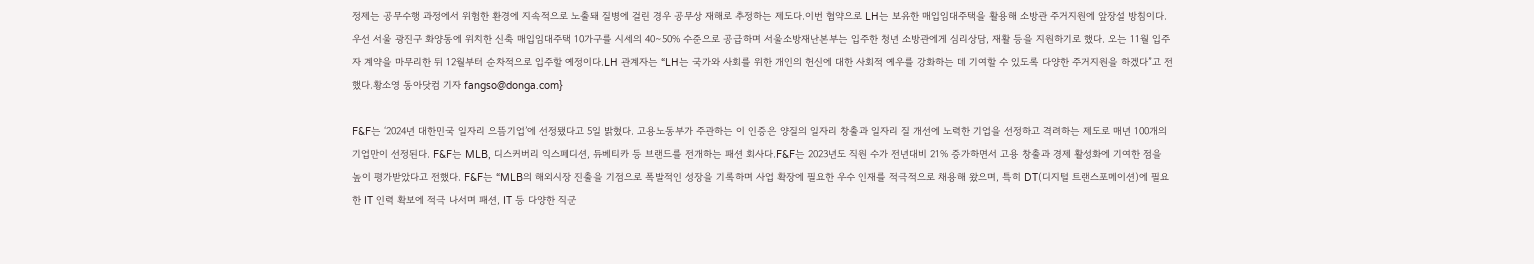정제는 공무수행 과정에서 위험한 환경에 지속적으로 노출돼 질병에 걸린 경우 공무상 재해로 추정하는 제도다.이번 협약으로 LH는 보유한 매입임대주택을 활용해 소방관 주거지원에 앞장설 방침이다. 우선 서울 광진구 화양동에 위치한 신축 매입임대주택 10가구를 시세의 40∼50% 수준으로 공급하며 서울소방재난본부는 입주한 청년 소방관에게 심리상담, 재활 등을 지원하기로 했다. 오는 11월 입주자 계약을 마무리한 뒤 12월부터 순차적으로 입주할 예정이다.LH 관계자는 “LH는 국가와 사회를 위한 개인의 헌신에 대한 사회적 예우를 강화하는 데 기여할 수 있도록 다양한 주거지원을 하겠다”고 전했다.황소영 동아닷컴 기자 fangso@donga.com}

F&F는 ‘2024년 대한민국 일자리 으뜸기업’에 선정됐다고 5일 밝혔다. 고용노동부가 주관하는 이 인증은 양질의 일자리 창출과 일자리 질 개선에 노력한 기업을 선정하고 격려하는 제도로 매년 100개의 기업만이 선정된다. F&F는 MLB, 디스커버리 익스페디션, 듀베티카 등 브랜드를 전개하는 패션 회사다.F&F는 2023년도 직원 수가 전년대비 21% 증가하면서 고용 창출과 경제 활성화에 기여한 점을 높이 평가받았다고 전했다. F&F는 “MLB의 해외시장 진출을 기점으로 폭발적인 성장을 기록하며 사업 확장에 필요한 우수 인재를 적극적으로 채용해 왔으며, 특히 DT(디지털 트랜스포메이션)에 필요한 IT 인력 확보에 적극 나서며 패션, IT 등 다양한 직군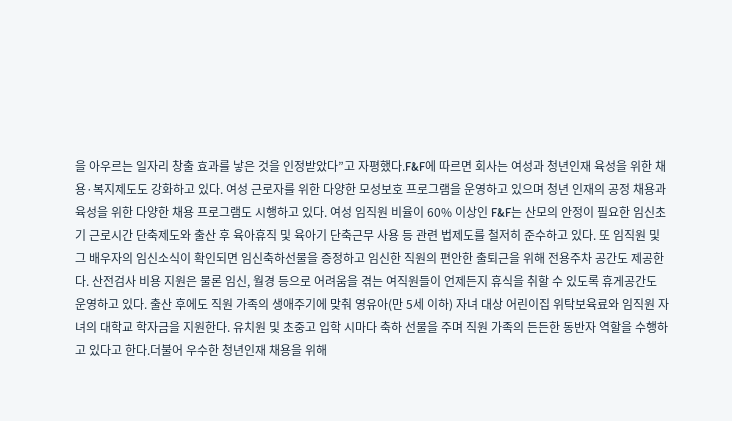을 아우르는 일자리 창출 효과를 낳은 것을 인정받았다”고 자평했다.F&F에 따르면 회사는 여성과 청년인재 육성을 위한 채용·복지제도도 강화하고 있다. 여성 근로자를 위한 다양한 모성보호 프로그램을 운영하고 있으며 청년 인재의 공정 채용과 육성을 위한 다양한 채용 프로그램도 시행하고 있다. 여성 임직원 비율이 60% 이상인 F&F는 산모의 안정이 필요한 임신초기 근로시간 단축제도와 출산 후 육아휴직 및 육아기 단축근무 사용 등 관련 법제도를 철저히 준수하고 있다. 또 임직원 및 그 배우자의 임신소식이 확인되면 임신축하선물을 증정하고 임신한 직원의 편안한 출퇴근을 위해 전용주차 공간도 제공한다. 산전검사 비용 지원은 물론 임신, 월경 등으로 어려움을 겪는 여직원들이 언제든지 휴식을 취할 수 있도록 휴게공간도 운영하고 있다. 출산 후에도 직원 가족의 생애주기에 맞춰 영유아(만 5세 이하) 자녀 대상 어린이집 위탁보육료와 임직원 자녀의 대학교 학자금을 지원한다. 유치원 및 초중고 입학 시마다 축하 선물을 주며 직원 가족의 든든한 동반자 역할을 수행하고 있다고 한다.더불어 우수한 청년인재 채용을 위해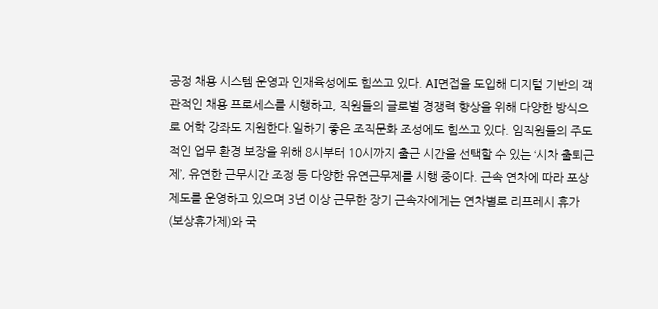공정 채용 시스템 운영과 인재육성에도 힘쓰고 있다. AI면접을 도입해 디지털 기반의 객관적인 채용 프로세스를 시행하고, 직원들의 글로벌 경쟁력 향상을 위해 다양한 방식으로 어학 강좌도 지원한다.일하기 좋은 조직문화 조성에도 힘쓰고 있다. 임직원들의 주도적인 업무 환경 보장을 위해 8시부터 10시까지 출근 시간을 선택할 수 있는 ‘시차 출퇴근제’, 유연한 근무시간 조정 등 다양한 유연근무제를 시행 중이다. 근속 연차에 따라 포상제도를 운영하고 있으며 3년 이상 근무한 장기 근속자에게는 연차별로 리프레시 휴가(보상휴가제)와 국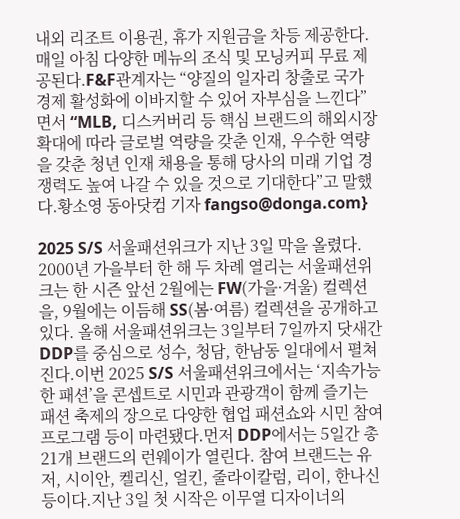내외 리조트 이용권, 휴가 지원금을 차등 제공한다. 매일 아침 다양한 메뉴의 조식 및 모닝커피 무료 제공된다.F&F관계자는 “양질의 일자리 창출로 국가 경제 활성화에 이바지할 수 있어 자부심을 느낀다”면서 “MLB, 디스커버리 등 핵심 브랜드의 해외시장 확대에 따라 글로벌 역량을 갖춘 인재, 우수한 역량을 갖춘 청년 인재 채용을 통해 당사의 미래 기업 경쟁력도 높여 나갈 수 있을 것으로 기대한다”고 말했다.황소영 동아닷컴 기자 fangso@donga.com}

2025 S/S 서울패션위크가 지난 3일 막을 올렸다. 2000년 가을부터 한 해 두 차례 열리는 서울패션위크는 한 시즌 앞선 2월에는 FW(가을·겨울) 컬렉션을, 9월에는 이듬해 SS(봄·여름) 컬렉션을 공개하고 있다. 올해 서울패션위크는 3일부터 7일까지 닷새간 DDP를 중심으로 성수, 청담, 한남동 일대에서 펼쳐진다.이번 2025 S/S 서울패션위크에서는 ‘지속가능한 패션’을 콘셉트로 시민과 관광객이 함께 즐기는 패션 축제의 장으로 다양한 협업 패션쇼와 시민 참여 프로그램 등이 마련됐다.먼저 DDP에서는 5일간 총 21개 브랜드의 런웨이가 열린다. 참여 브랜드는 유저, 시이안, 켈리신, 얼킨, 줄라이칼럼, 리이, 한나신 등이다.지난 3일 첫 시작은 이무열 디자이너의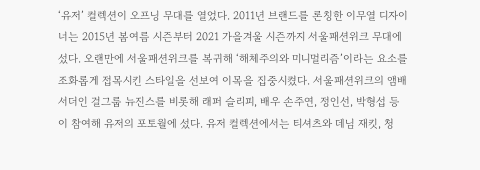‘유저’ 컬렉션이 오프닝 무대를 열었다. 2011년 브랜드를 론칭한 이무열 디자이너는 2015년 봄여름 시즌부터 2021 가을겨울 시즌까지 서울패션위크 무대에 섰다. 오랜만에 서울패션위크를 복귀해 ‘해체주의와 미니멀리즘’이라는 요소를 조화롭게 접목시킨 스타일을 선보여 이목을 집중시켰다. 서울패션위크의 앰배서더인 걸그룹 뉴진스를 비롯해 래퍼 슬리피, 배우 손주연, 정인선, 박형섭 등이 참여해 유저의 포토월에 섰다. 유저 컬렉션에서는 티셔츠와 데님 재킷, 청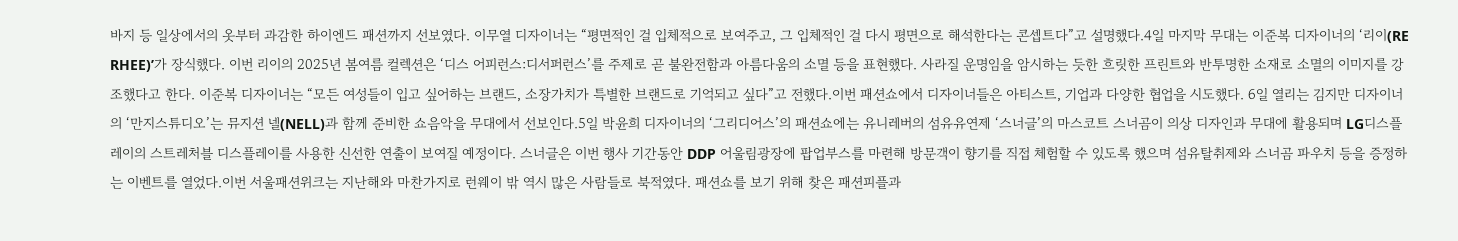바지 등 일상에서의 옷부터 과감한 하이엔드 패션까지 선보였다. 이무열 디자이너는 “평면적인 걸 입체적으로 보여주고, 그 입체적인 걸 다시 평면으로 해석한다는 콘셉트다”고 설명했다.4일 마지막 무대는 이준복 디자이너의 ‘리이(RE RHEE)’가 장식했다. 이번 리이의 2025년 봄여름 컬렉션은 ‘디스 어피런스:디서퍼런스’를 주제로 곧 불완전함과 아름다움의 소멸 등을 표현했다. 사라질 운명임을 암시하는 듯한 흐릿한 프린트와 반투명한 소재로 소멸의 이미지를 강조했다고 한다. 이준복 디자이너는 “모든 여성들이 입고 싶어하는 브랜드, 소장가치가 특별한 브랜드로 기억되고 싶다”고 전했다.이번 패션쇼에서 디자이너들은 아티스트, 기업과 다양한 협업을 시도했다. 6일 열리는 김지만 디자이너의 ‘만지스튜디오’는 뮤지션 넬(NELL)과 함께 준비한 쇼음악을 무대에서 선보인다.5일 박윤희 디자이너의 ‘그리디어스’의 패션쇼에는 유니레버의 섬유유연제 ‘스너글’의 마스코트 스너곰이 의상 디자인과 무대에 활용되며 LG디스플레이의 스트레처블 디스플레이를 사용한 신선한 연출이 보여질 예정이다. 스너글은 이번 행사 기간동안 DDP 어울림광장에 팝업부스를 마련해 방문객이 향기를 직접 체험할 수 있도록 했으며 섬유탈취제와 스너곰 파우치 등을 증정하는 이벤트를 열었다.이번 서울패션위크는 지난해와 마찬가지로 런웨이 밖 역시 많은 사람들로 북적였다. 패션쇼를 보기 위해 찾은 패션피플과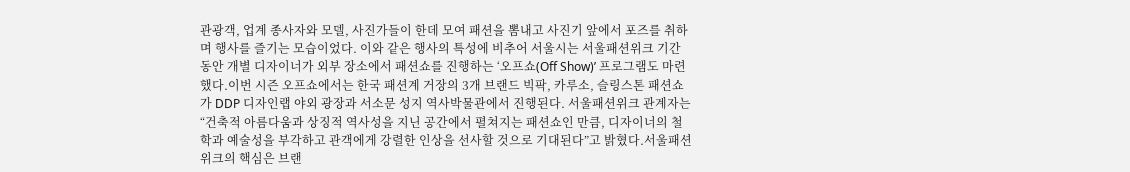관광객, 업계 종사자와 모델, 사진가들이 한데 모여 패션을 뽐내고 사진기 앞에서 포즈를 취하며 행사를 즐기는 모습이었다. 이와 같은 행사의 특성에 비추어 서울시는 서울패션위크 기간 동안 개별 디자이너가 외부 장소에서 패션쇼를 진행하는 ‘오프쇼(Off Show)’ 프로그램도 마련했다.이번 시즌 오프쇼에서는 한국 패션계 거장의 3개 브랜드 빅팍, 카루소, 슬링스톤 패션쇼가 DDP 디자인랩 야외 광장과 서소문 성지 역사박물관에서 진행된다. 서울패션위크 관계자는 “건축적 아름다움과 상징적 역사성을 지닌 공간에서 펼쳐지는 패션쇼인 만큼, 디자이너의 철학과 예술성을 부각하고 관객에게 강렬한 인상을 선사할 것으로 기대된다”고 밝혔다.서울패션위크의 핵심은 브랜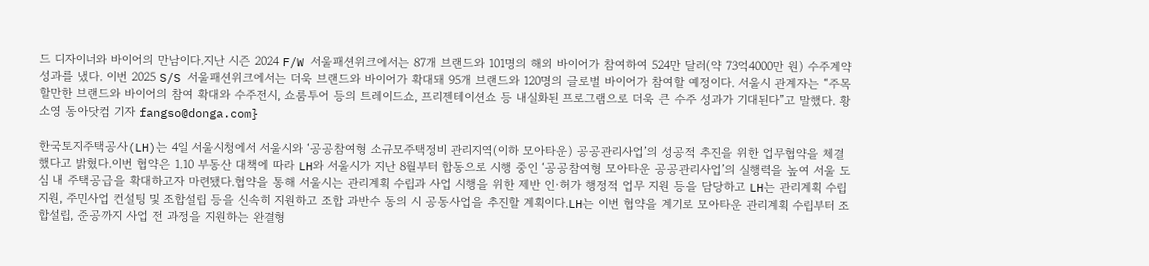드 디자이너와 바이어의 만남이다.지난 시즌 2024 F/W 서울패션위크에서는 87개 브랜드와 101명의 해외 바이어가 참여하여 524만 달러(약 73억4000만 원) 수주계약 성과를 냈다. 이번 2025 S/S 서울패션위크에서는 더욱 브랜드와 바이어가 확대돼 95개 브랜드와 120명의 글로벌 바이어가 참여할 예정이다. 서울시 관계자는 “주목할만한 브랜드와 바이어의 참여 확대와 수주전시, 쇼룸투어 등의 트레이드쇼, 프리젠테이션쇼 등 내실화된 프로그램으로 더욱 큰 수주 성과가 기대된다”고 말했다. 황소영 동아닷컴 기자 fangso@donga.com}

한국토지주택공사(LH)는 4일 서울시청에서 서울시와 ‘공공참여형 소규모주택정비 관리지역(이하 모아타운) 공공관리사업’의 성공적 추진을 위한 업무협약을 체결했다고 밝혔다.이번 협약은 1.10 부동산 대책에 따라 LH와 서울시가 지난 8월부터 합동으로 시행 중인 ‘공공참여형 모아타운 공공관리사업’의 실행력을 높여 서울 도심 내 주택공급을 확대하고자 마련됐다.협약을 통해 서울시는 관리계획 수립과 사업 시행을 위한 제반 인·허가 행정적 업무 지원 등을 담당하고 LH는 관리계획 수립 지원, 주민사업 컨설팅 및 조합설립 등을 신속히 지원하고 조합 과반수 동의 시 공동사업을 추진할 계획이다.LH는 이번 협약을 계기로 모아타운 관리계획 수립부터 조합설립, 준공까지 사업 전 과정을 지원하는 완결형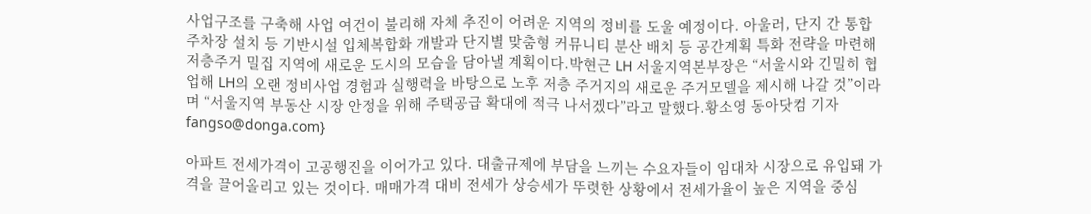사업구조를 구축해 사업 여건이 불리해 자체 추진이 어려운 지역의 정비를 도울 예정이다. 아울러, 단지 간 통합주차장 설치 등 기반시설 입체복합화 개발과 단지별 맞춤형 커뮤니티 분산 배치 등 공간계획 특화 전략을 마련해 저층주거 밀집 지역에 새로운 도시의 모습을 담아낼 계획이다.박현근 LH 서울지역본부장은 “서울시와 긴밀히 협업해 LH의 오랜 정비사업 경험과 실행력을 바탕으로 노후 저층 주거지의 새로운 주거모델을 제시해 나갈 것”이라며 “서울지역 부동산 시장 안정을 위해 주택공급 확대에 적극 나서겠다”라고 말했다.황소영 동아닷컴 기자 fangso@donga.com}

아파트 전세가격이 고공행진을 이어가고 있다. 대출규제에 부담을 느끼는 수요자들이 임대차 시장으로 유입돼 가격을 끌어올리고 있는 것이다. 매매가격 대비 전세가 상승세가 뚜렷한 상황에서 전세가율이 높은 지역을 중심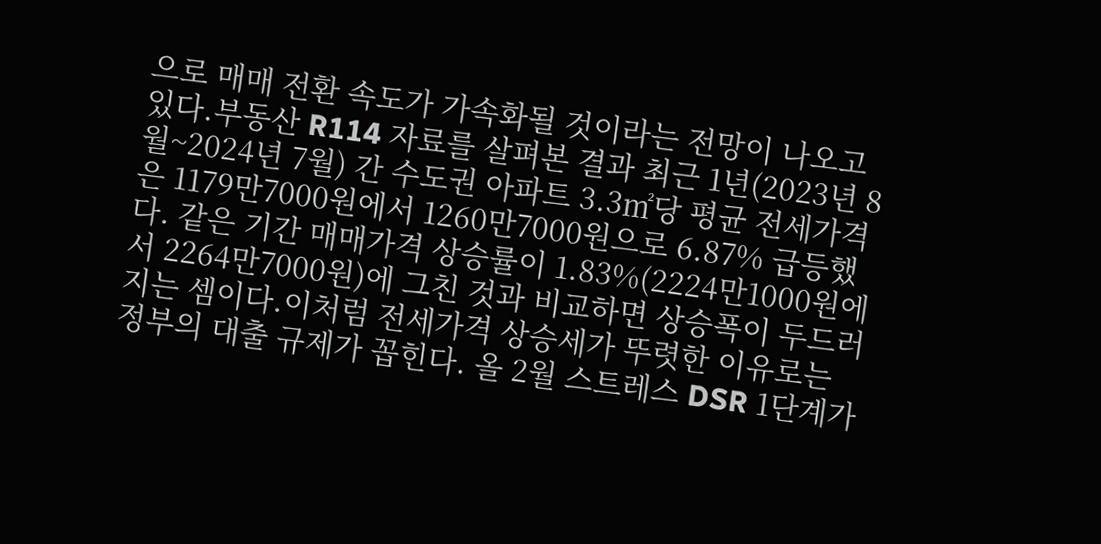으로 매매 전환 속도가 가속화될 것이라는 전망이 나오고 있다.부동산 R114 자료를 살펴본 결과 최근 1년(2023년 8월~2024년 7월) 간 수도권 아파트 3.3㎡당 평균 전세가격은 1179만7000원에서 1260만7000원으로 6.87% 급등했다. 같은 기간 매매가격 상승률이 1.83%(2224만1000원에서 2264만7000원)에 그친 것과 비교하면 상승폭이 두드러지는 셈이다.이처럼 전세가격 상승세가 뚜렷한 이유로는 정부의 대출 규제가 꼽힌다. 올 2월 스트레스 DSR 1단계가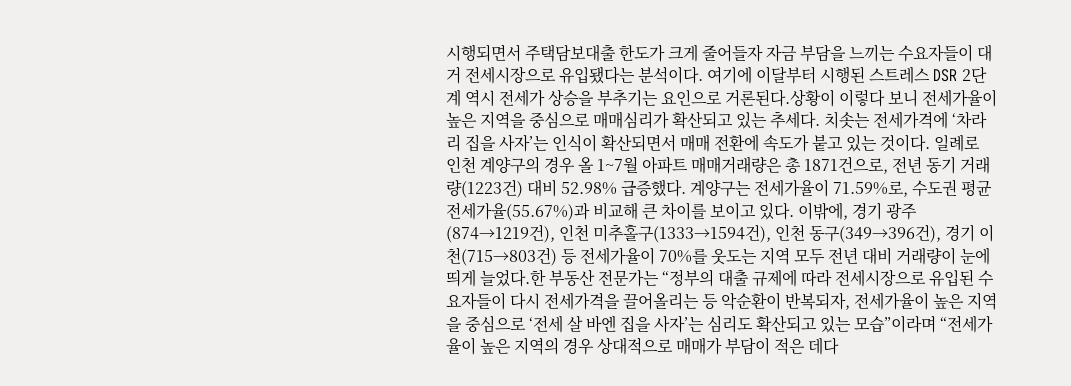시행되면서 주택담보대출 한도가 크게 줄어들자 자금 부담을 느끼는 수요자들이 대거 전세시장으로 유입됐다는 분석이다. 여기에 이달부터 시행된 스트레스 DSR 2단계 역시 전세가 상승을 부추기는 요인으로 거론된다.상황이 이렇다 보니 전세가율이 높은 지역을 중심으로 매매심리가 확산되고 있는 추세다. 치솟는 전세가격에 ‘차라리 집을 사자’는 인식이 확산되면서 매매 전환에 속도가 붙고 있는 것이다. 일례로 인천 계양구의 경우 올 1~7월 아파트 매매거래량은 총 1871건으로, 전년 동기 거래량(1223건) 대비 52.98% 급증했다. 계양구는 전세가율이 71.59%로, 수도권 평균 전세가율(55.67%)과 비교해 큰 차이를 보이고 있다. 이밖에, 경기 광주(874→1219건), 인천 미추홀구(1333→1594건), 인천 동구(349→396건), 경기 이천(715→803건) 등 전세가율이 70%를 웃도는 지역 모두 전년 대비 거래량이 눈에 띄게 늘었다.한 부동산 전문가는 “정부의 대출 규제에 따라 전세시장으로 유입된 수요자들이 다시 전세가격을 끌어올리는 등 악순환이 반복되자, 전세가율이 높은 지역을 중심으로 ‘전세 살 바엔 집을 사자’는 심리도 확산되고 있는 모습”이라며 “전세가율이 높은 지역의 경우 상대적으로 매매가 부담이 적은 데다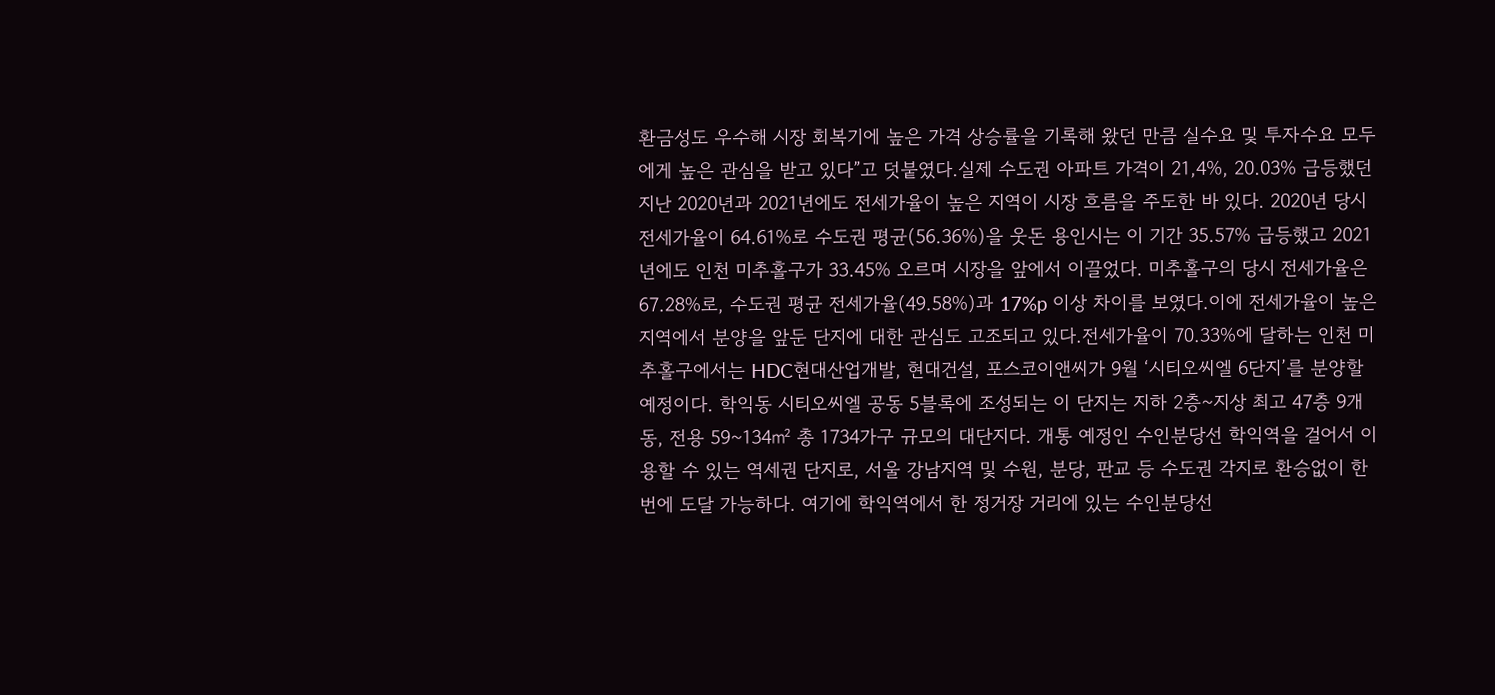환금성도 우수해 시장 회복기에 높은 가격 상승률을 기록해 왔던 만큼 실수요 및 투자수요 모두에게 높은 관심을 받고 있다”고 덧붙였다.실제 수도권 아파트 가격이 21,4%, 20.03% 급등했던 지난 2020년과 2021년에도 전세가율이 높은 지역이 시장 흐름을 주도한 바 있다. 2020년 당시 전세가율이 64.61%로 수도권 평균(56.36%)을 웃돈 용인시는 이 기간 35.57% 급등했고 2021년에도 인천 미추홀구가 33.45% 오르며 시장을 앞에서 이끌었다. 미추홀구의 당시 전세가율은 67.28%로, 수도권 평균 전세가율(49.58%)과 17%p 이상 차이를 보였다.이에 전세가율이 높은 지역에서 분양을 앞둔 단지에 대한 관심도 고조되고 있다.전세가율이 70.33%에 달하는 인천 미추홀구에서는 HDC현대산업개발, 현대건설, 포스코이앤씨가 9월 ‘시티오씨엘 6단지’를 분양할 예정이다. 학익동 시티오씨엘 공동 5블록에 조성되는 이 단지는 지하 2층~지상 최고 47층 9개동, 전용 59~134㎡ 총 1734가구 규모의 대단지다. 개통 예정인 수인분당선 학익역을 걸어서 이용할 수 있는 역세권 단지로, 서울 강남지역 및 수원, 분당, 판교 등 수도권 각지로 환승없이 한 번에 도달 가능하다. 여기에 학익역에서 한 정거장 거리에 있는 수인분당선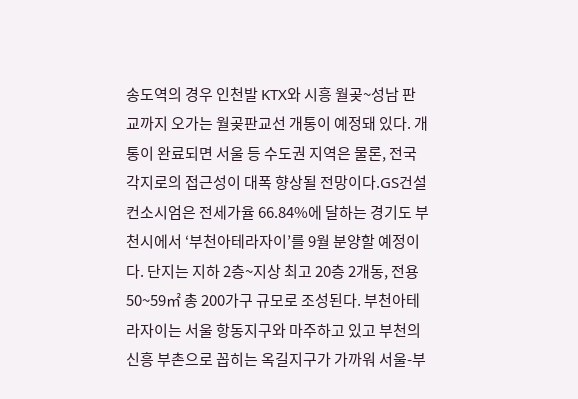송도역의 경우 인천발 KTX와 시흥 월곶~성남 판교까지 오가는 월곶판교선 개통이 예정돼 있다. 개통이 완료되면 서울 등 수도권 지역은 물론, 전국 각지로의 접근성이 대폭 향상될 전망이다.GS건설 컨소시엄은 전세가율 66.84%에 달하는 경기도 부천시에서 ‘부천아테라자이’를 9월 분양할 예정이다. 단지는 지하 2층~지상 최고 20층 2개동, 전용 50~59㎡ 총 200가구 규모로 조성된다. 부천아테라자이는 서울 항동지구와 마주하고 있고 부천의 신흥 부촌으로 꼽히는 옥길지구가 가까워 서울-부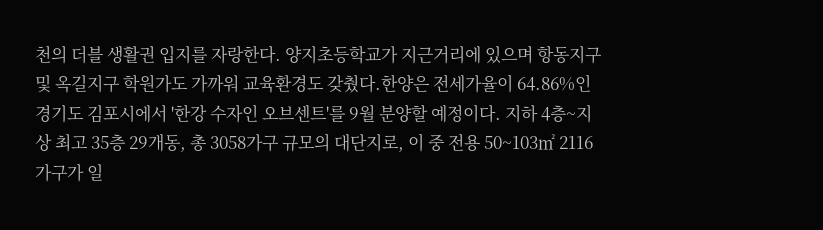천의 더블 생활권 입지를 자랑한다. 양지초등학교가 지근거리에 있으며 항동지구 및 옥길지구 학원가도 가까워 교육환경도 갖췄다.한양은 전세가율이 64.86%인 경기도 김포시에서 '한강 수자인 오브센트'를 9월 분양할 예정이다. 지하 4층~지상 최고 35층 29개동, 총 3058가구 규모의 대단지로, 이 중 전용 50~103㎡ 2116가구가 일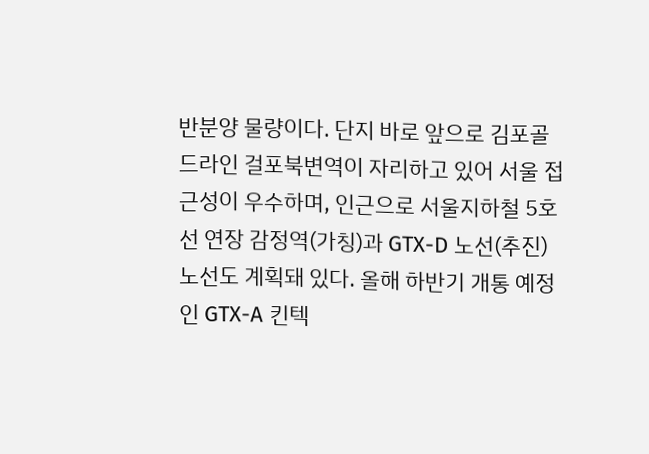반분양 물량이다. 단지 바로 앞으로 김포골드라인 걸포북변역이 자리하고 있어 서울 접근성이 우수하며, 인근으로 서울지하철 5호선 연장 감정역(가칭)과 GTX-D 노선(추진) 노선도 계획돼 있다. 올해 하반기 개통 예정인 GTX-A 킨텍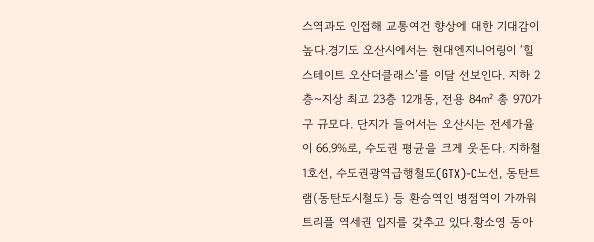스역과도 인접해 교통여건 향상에 대한 기대감이 높다.경기도 오산시에서는 현대엔지니어링이 ‘힐스테이트 오산더클래스’를 이달 선보인다. 지하 2층~지상 최고 23층 12개동, 전용 84㎡ 총 970가구 규모다. 단지가 들어서는 오산시는 전세가율이 66.9%로, 수도권 평균을 크게 웃돈다. 지하철 1호선, 수도권광역급행철도(GTX)-C노선, 동탄트램(동탄도시철도) 등 환승역인 병점역이 가까워 트리플 역세권 입지를 갖추고 있다.황소영 동아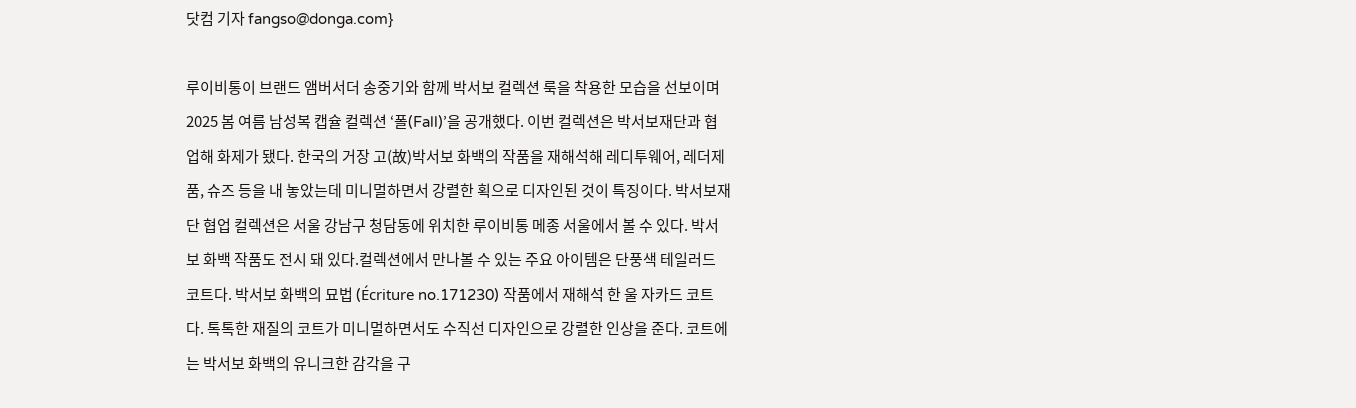닷컴 기자 fangso@donga.com}

루이비통이 브랜드 앰버서더 송중기와 함께 박서보 컬렉션 룩을 착용한 모습을 선보이며 2025 봄 여름 남성복 캡슐 컬렉션 ‘폴(Fall)’을 공개했다. 이번 컬렉션은 박서보재단과 협업해 화제가 됐다. 한국의 거장 고(故)박서보 화백의 작품을 재해석해 레디투웨어, 레더제품, 슈즈 등을 내 놓았는데 미니멀하면서 강렬한 획으로 디자인된 것이 특징이다. 박서보재단 협업 컬렉션은 서울 강남구 청담동에 위치한 루이비통 메종 서울에서 볼 수 있다. 박서보 화백 작품도 전시 돼 있다.컬렉션에서 만나볼 수 있는 주요 아이템은 단풍색 테일러드 코트다. 박서보 화백의 묘법 (Écriture no.171230) 작품에서 재해석 한 울 자카드 코트다. 톡톡한 재질의 코트가 미니멀하면서도 수직선 디자인으로 강렬한 인상을 준다. 코트에는 박서보 화백의 유니크한 감각을 구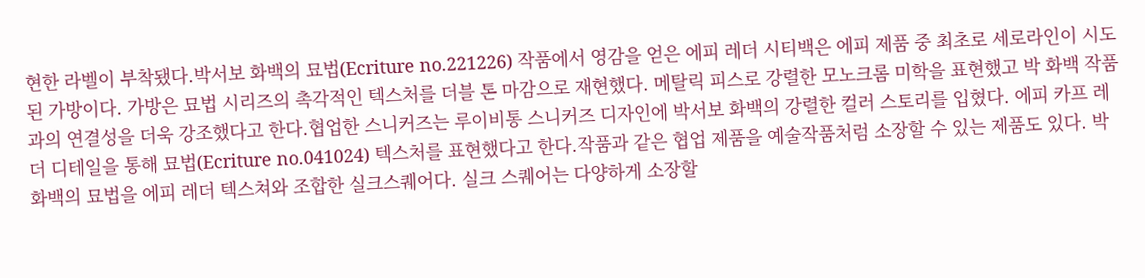현한 라벨이 부착됐다.박서보 화백의 묘법(Ecriture no.221226) 작품에서 영감을 얻은 에피 레더 시티백은 에피 제품 중 최초로 세로라인이 시도된 가방이다. 가방은 묘법 시리즈의 촉각적인 텍스처를 더블 톤 마감으로 재현했다. 메탈릭 피스로 강렬한 모노크롬 미학을 표현했고 박 화백 작품과의 연결성을 더욱 강조했다고 한다.협업한 스니커즈는 루이비통 스니커즈 디자인에 박서보 화백의 강렬한 컬러 스토리를 입혔다. 에피 카프 레더 디테일을 통해 묘법(Ecriture no.041024) 텍스처를 표현했다고 한다.작품과 같은 협업 제품을 예술작품처럼 소장할 수 있는 제품도 있다. 박 화백의 묘법을 에피 레더 텍스쳐와 조합한 실크스퀘어다. 실크 스퀘어는 다양하게 소장할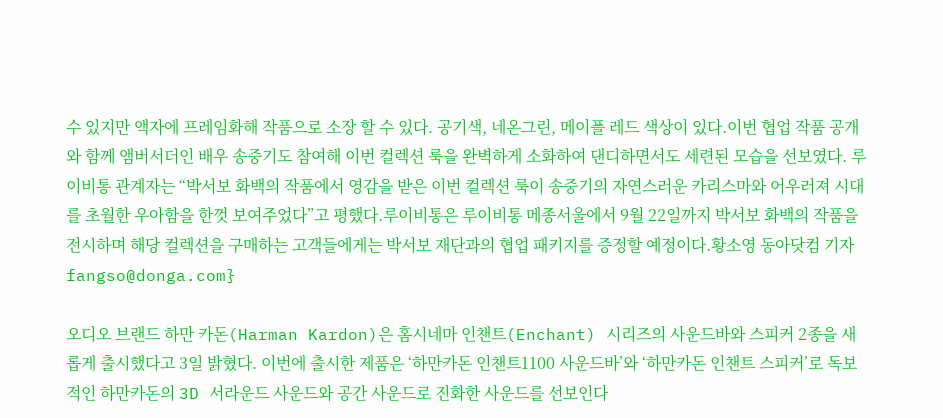수 있지만 액자에 프레임화해 작품으로 소장 할 수 있다. 공기색, 네온그린, 메이플 레드 색상이 있다.이번 협업 작품 공개와 함께 앰버서더인 배우 송중기도 참여해 이번 컬렉션 룩을 완벽하게 소화하여 댄디하면서도 세련된 모습을 선보였다. 루이비통 관계자는 “박서보 화백의 작품에서 영감을 받은 이번 컬렉션 룩이 송중기의 자연스러운 카리스마와 어우러져 시대를 초월한 우아함을 한껏 보여주었다”고 평했다.루이비통은 루이비통 메종서울에서 9월 22일까지 박서보 화백의 작품을 전시하며 해당 컬렉션을 구매하는 고객들에게는 박서보 재단과의 협업 패키지를 증정할 예정이다.황소영 동아닷컴 기자 fangso@donga.com}

오디오 브랜드 하만 카돈(Harman Kardon)은 홈시네마 인챈트(Enchant) 시리즈의 사운드바와 스피커 2종을 새롭게 출시했다고 3일 밝혔다. 이번에 출시한 제품은 ‘하만카돈 인챈트1100 사운드바’와 ‘하만카돈 인챈트 스피커’로 독보적인 하만카돈의 3D 서라운드 사운드와 공간 사운드로 진화한 사운드를 선보인다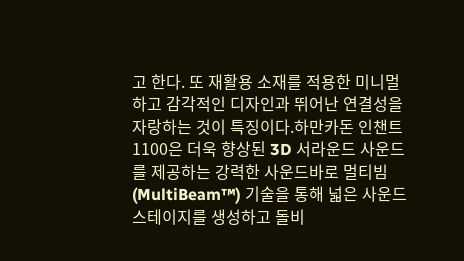고 한다. 또 재활용 소재를 적용한 미니멀하고 감각적인 디자인과 뛰어난 연결성을 자랑하는 것이 특징이다.하만카돈 인챈트1100은 더욱 향상된 3D 서라운드 사운드를 제공하는 강력한 사운드바로 멀티빔(MultiBeam™) 기술을 통해 넓은 사운드 스테이지를 생성하고 돌비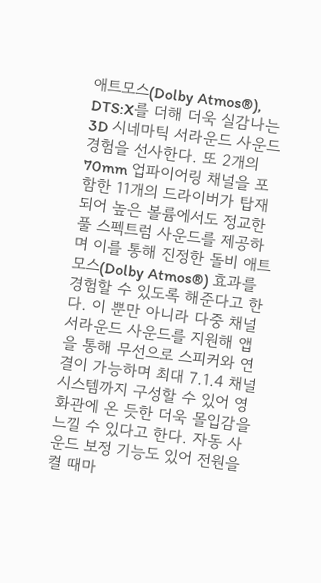애트모스(Dolby Atmos®), DTS:X를 더해 더욱 실감나는 3D 시네마틱 서라운드 사운드 경험을 선사한다. 또 2개의 70mm 업파이어링 채널을 포함한 11개의 드라이버가 탑재되어 높은 볼륨에서도 정교한 풀 스펙트럼 사운드를 제공하며 이를 통해 진정한 돌비 애트모스(Dolby Atmos®) 효과를 경험할 수 있도록 해준다고 한다. 이 뿐만 아니라 다중 채널 서라운드 사운드를 지원해 앱을 통해 무선으로 스피커와 연결이 가능하며 최대 7.1.4 채널 시스템까지 구성할 수 있어 영화관에 온 듯한 더욱 몰입감을 느낄 수 있다고 한다. 자동 사운드 보정 기능도 있어 전원을 켤 때마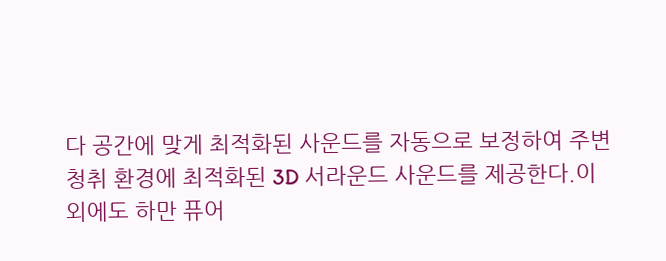다 공간에 맞게 최적화된 사운드를 자동으로 보정하여 주변 청취 환경에 최적화된 3D 서라운드 사운드를 제공한다.이 외에도 하만 퓨어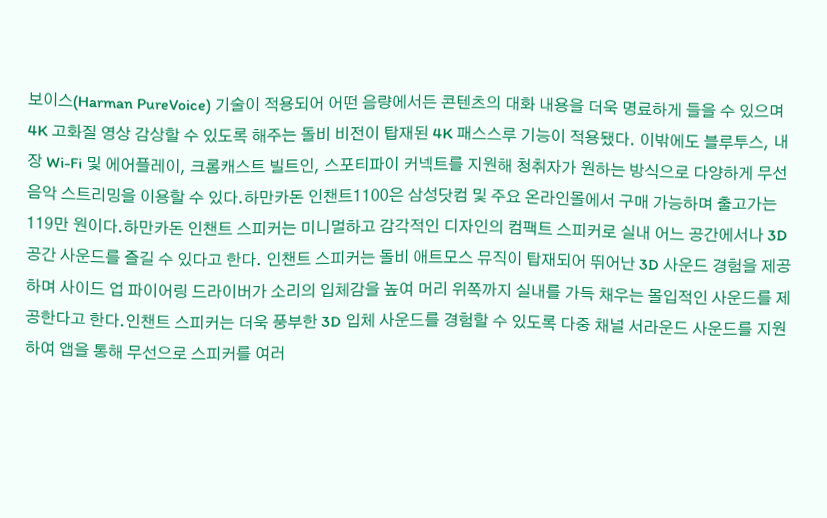보이스(Harman PureVoice) 기술이 적용되어 어떤 음량에서든 콘텐츠의 대화 내용을 더욱 명료하게 들을 수 있으며 4K 고화질 영상 감상할 수 있도록 해주는 돌비 비전이 탑재된 4K 패스스루 기능이 적용됐다. 이밖에도 블루투스, 내장 Wi-Fi 및 에어플레이, 크롬캐스트 빌트인, 스포티파이 커넥트를 지원해 청취자가 원하는 방식으로 다양하게 무선 음악 스트리밍을 이용할 수 있다.하만카돈 인챈트1100은 삼성닷컴 및 주요 온라인몰에서 구매 가능하며 출고가는 119만 원이다.하만카돈 인챈트 스피커는 미니멀하고 감각적인 디자인의 컴팩트 스피커로 실내 어느 공간에서나 3D 공간 사운드를 즐길 수 있다고 한다. 인챈트 스피커는 돌비 애트모스 뮤직이 탑재되어 뛰어난 3D 사운드 경험을 제공하며 사이드 업 파이어링 드라이버가 소리의 입체감을 높여 머리 위쪽까지 실내를 가득 채우는 몰입적인 사운드를 제공한다고 한다.인챈트 스피커는 더욱 풍부한 3D 입체 사운드를 경험할 수 있도록 다중 채널 서라운드 사운드를 지원하여 앱을 통해 무선으로 스피커를 여러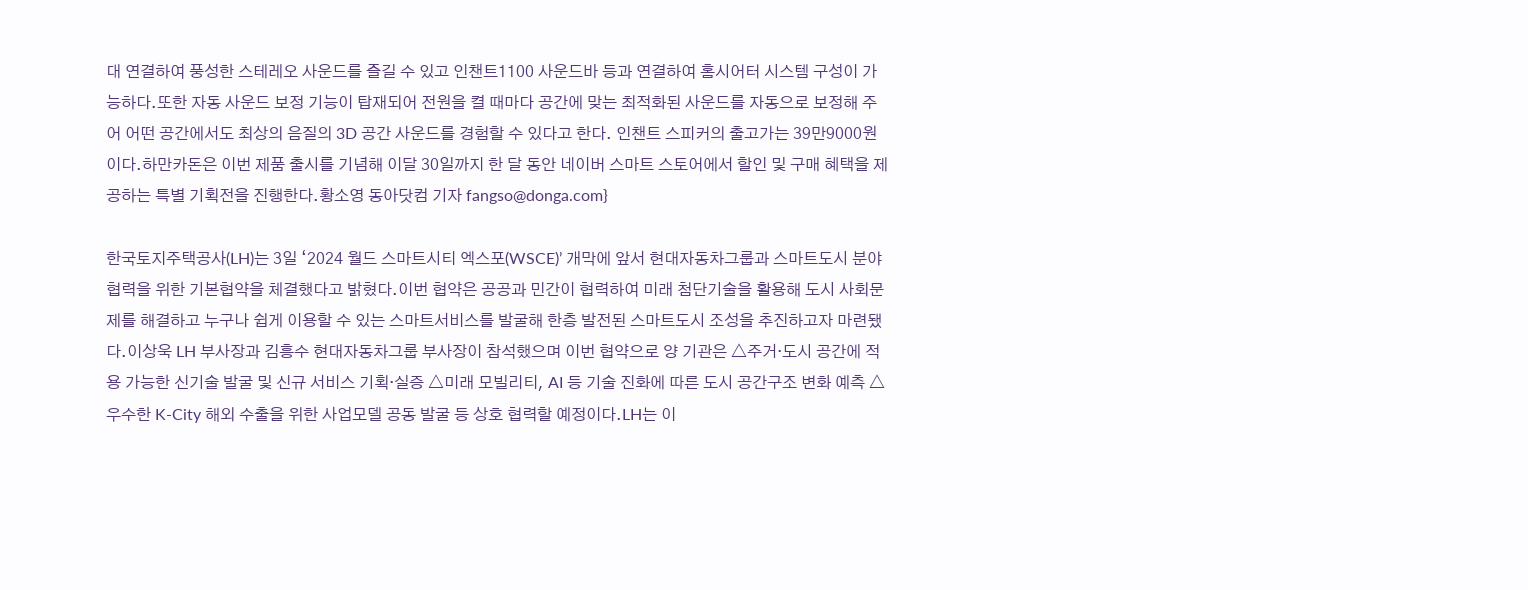대 연결하여 풍성한 스테레오 사운드를 즐길 수 있고 인챈트1100 사운드바 등과 연결하여 홈시어터 시스템 구성이 가능하다.또한 자동 사운드 보정 기능이 탑재되어 전원을 켤 때마다 공간에 맞는 최적화된 사운드를 자동으로 보정해 주어 어떤 공간에서도 최상의 음질의 3D 공간 사운드를 경험할 수 있다고 한다. 인챈트 스피커의 출고가는 39만9000원이다.하만카돈은 이번 제품 출시를 기념해 이달 30일까지 한 달 동안 네이버 스마트 스토어에서 할인 및 구매 혜택을 제공하는 특별 기획전을 진행한다.황소영 동아닷컴 기자 fangso@donga.com}

한국토지주택공사(LH)는 3일 ‘2024 월드 스마트시티 엑스포(WSCE)’ 개막에 앞서 현대자동차그룹과 스마트도시 분야 협력을 위한 기본협약을 체결했다고 밝혔다.이번 협약은 공공과 민간이 협력하여 미래 첨단기술을 활용해 도시 사회문제를 해결하고 누구나 쉽게 이용할 수 있는 스마트서비스를 발굴해 한층 발전된 스마트도시 조성을 추진하고자 마련됐다.이상욱 LH 부사장과 김흥수 현대자동차그룹 부사장이 참석했으며 이번 협약으로 양 기관은 △주거·도시 공간에 적용 가능한 신기술 발굴 및 신규 서비스 기획·실증 △미래 모빌리티, AI 등 기술 진화에 따른 도시 공간구조 변화 예측 △우수한 K-City 해외 수출을 위한 사업모델 공동 발굴 등 상호 협력할 예정이다.LH는 이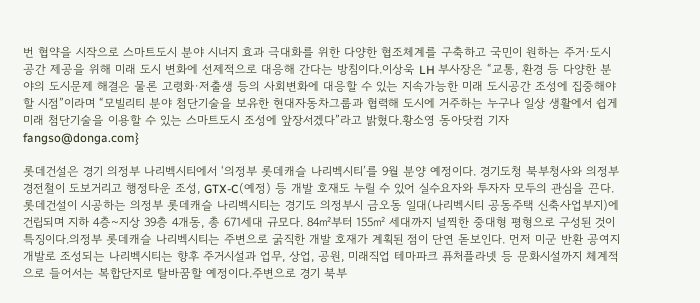번 협약을 시작으로 스마트도시 분야 시너지 효과 극대화를 위한 다양한 협조체계를 구축하고 국민이 원하는 주거·도시 공간 제공을 위해 미래 도시 변화에 선제적으로 대응해 간다는 방침이다.이상욱 LH 부사장은 “교통, 환경 등 다양한 분야의 도시문제 해결은 물론 고령화·저출생 등의 사회변화에 대응할 수 있는 지속가능한 미래 도시공간 조성에 집중해야 할 시점”이라며 “모빌리티 분야 첨단기술을 보유한 현대자동차그룹과 협력해 도시에 거주하는 누구나 일상 생활에서 쉽게 미래 첨단기술을 이용할 수 있는 스마트도시 조성에 앞장서겠다”라고 밝혔다.황소영 동아닷컴 기자 fangso@donga.com}

롯데건설은 경기 의정부 나리벡시티에서 ‘의정부 롯데캐슬 나리벡시티’를 9월 분양 예정이다. 경기도청 북부청사와 의정부 경전철이 도보거리고 행정타운 조성, GTX-C(예정) 등 개발 호재도 누릴 수 있어 실수요자와 투자자 모두의 관심을 끈다.롯데건설이 시공하는 의정부 롯데캐슬 나리벡시티는 경기도 의정부시 금오동 일대(나리벡시티 공동주택 신축사업부지)에 건립되며 지하 4층~지상 39층 4개동, 총 671세대 규모다. 84㎡부터 155㎡ 세대까지 널찍한 중대형 평형으로 구성된 것이 특징이다.의정부 롯데캐슬 나리벡시티는 주변으로 굵직한 개발 호재가 계획된 점이 단연 돋보인다. 먼저 미군 반환 공여지 개발로 조성되는 나리벡시티는 향후 주거시설과 업무, 상업, 공원, 미래직업 테마파크 퓨처플라넷 등 문화시설까지 체계적으로 들어서는 복합단지로 탈바꿈할 예정이다.주변으로 경기 북부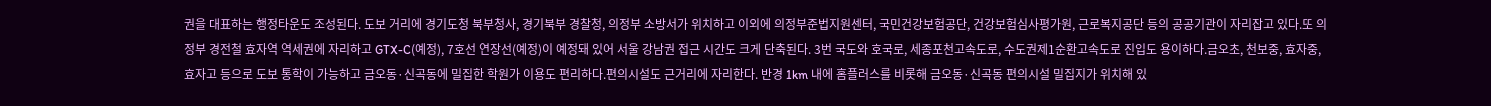권을 대표하는 행정타운도 조성된다. 도보 거리에 경기도청 북부청사, 경기북부 경찰청, 의정부 소방서가 위치하고 이외에 의정부준법지원센터, 국민건강보험공단, 건강보험심사평가원, 근로복지공단 등의 공공기관이 자리잡고 있다.또 의정부 경전철 효자역 역세권에 자리하고 GTX-C(예정), 7호선 연장선(예정)이 예정돼 있어 서울 강남권 접근 시간도 크게 단축된다. 3번 국도와 호국로, 세종포천고속도로, 수도권제1순환고속도로 진입도 용이하다.금오초, 천보중, 효자중, 효자고 등으로 도보 통학이 가능하고 금오동·신곡동에 밀집한 학원가 이용도 편리하다.편의시설도 근거리에 자리한다. 반경 1km 내에 홈플러스를 비롯해 금오동·신곡동 편의시설 밀집지가 위치해 있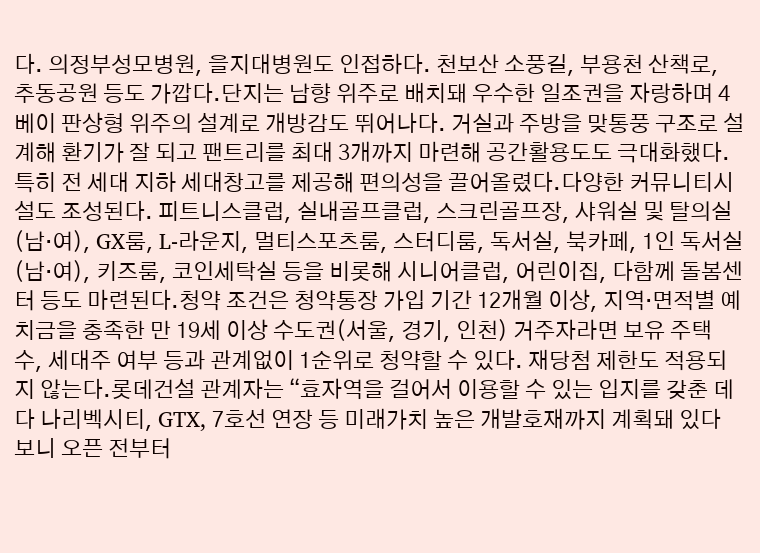다. 의정부성모병원, 을지대병원도 인접하다. 천보산 소풍길, 부용천 산책로, 추동공원 등도 가깝다.단지는 남향 위주로 배치돼 우수한 일조권을 자랑하며 4베이 판상형 위주의 설계로 개방감도 뛰어나다. 거실과 주방을 맞통풍 구조로 설계해 환기가 잘 되고 팬트리를 최대 3개까지 마련해 공간활용도도 극대화했다. 특히 전 세대 지하 세대창고를 제공해 편의성을 끌어올렸다.다양한 커뮤니티시설도 조성된다. 피트니스클럽, 실내골프클럽, 스크린골프장, 샤워실 및 탈의실(남·여), GX룸, L-라운지, 멀티스포츠룸, 스터디룸, 독서실, 북카페, 1인 독서실(남·여), 키즈룸, 코인세탁실 등을 비롯해 시니어클럽, 어린이집, 다함께 돌봄센터 등도 마련된다.청약 조건은 청약통장 가입 기간 12개월 이상, 지역·면적별 예치금을 충족한 만 19세 이상 수도권(서울, 경기, 인천) 거주자라면 보유 주택 수, 세대주 여부 등과 관계없이 1순위로 청약할 수 있다. 재당첨 제한도 적용되지 않는다.롯데건설 관계자는 “효자역을 걸어서 이용할 수 있는 입지를 갖춘 데다 나리벡시티, GTX, 7호선 연장 등 미래가치 높은 개발호재까지 계획돼 있다 보니 오픈 전부터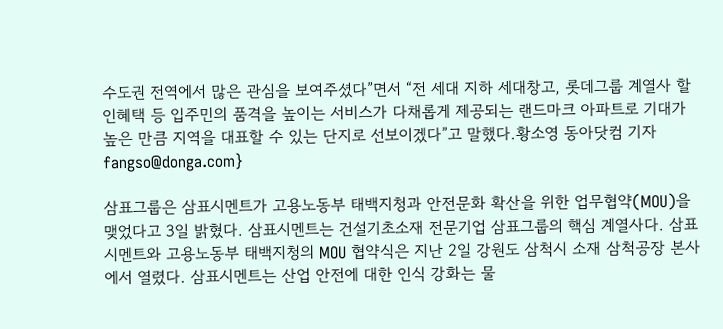수도권 전역에서 많은 관심을 보여주셨다”면서 “전 세대 지하 세대창고, 롯데그룹 계열사 할인혜택 등 입주민의 품격을 높이는 서비스가 다채롭게 제공되는 랜드마크 아파트로 기대가 높은 만큼 지역을 대표할 수 있는 단지로 선보이겠다”고 말했다.황소영 동아닷컴 기자 fangso@donga.com}

삼표그룹은 삼표시멘트가 고용노동부 태백지청과 안전문화 확산을 위한 업무협약(MOU)을 맺었다고 3일 밝혔다. 삼표시멘트는 건설기초소재 전문기업 삼표그룹의 핵심 계열사다. 삼표시멘트와 고용노동부 태백지청의 MOU 협약식은 지난 2일 강원도 삼척시 소재 삼척공장 본사에서 열렸다. 삼표시멘트는 산업 안전에 대한 인식 강화는 물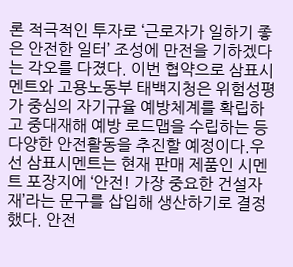론 적극적인 투자로 ‘근로자가 일하기 좋은 안전한 일터’ 조성에 만전을 기하겠다는 각오를 다졌다. 이번 협약으로 삼표시멘트와 고용노동부 태백지청은 위험성평가 중심의 자기규율 예방체계를 확립하고 중대재해 예방 로드맵을 수립하는 등 다양한 안전활동을 추진할 예정이다.우선 삼표시멘트는 현재 판매 제품인 시멘트 포장지에 ‘안전! 가장 중요한 건설자재’라는 문구를 삽입해 생산하기로 결정했다. 안전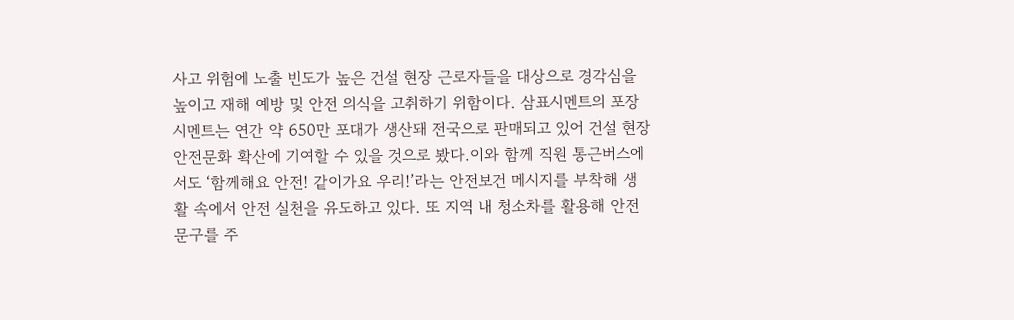사고 위험에 노출 빈도가 높은 건설 현장 근로자들을 대상으로 경각심을 높이고 재해 예방 및 안전 의식을 고취하기 위함이다. 삼표시멘트의 포장 시멘트는 연간 약 650만 포대가 생산돼 전국으로 판매되고 있어 건설 현장 안전문화 확산에 기여할 수 있을 것으로 봤다.이와 함께 직원 통근버스에서도 ‘함께해요 안전! 같이가요 우리!’라는 안전보건 메시지를 부착해 생활 속에서 안전 실천을 유도하고 있다. 또 지역 내 청소차를 활용해 안전문구를 주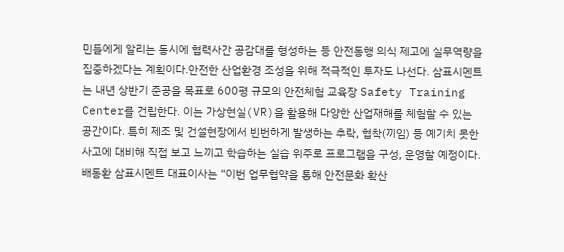민들에게 알리는 동시에 협력사간 공감대를 형성하는 등 안전동행 의식 제고에 실무역량을 집중하겠다는 계획이다.안전한 산업환경 조성을 위해 적극적인 투자도 나선다. 삼표시멘트는 내년 상반기 준공을 목표로 600평 규모의 안전체험 교육장 Safety Training Center를 건립한다. 이는 가상현실(VR)을 활용해 다양한 산업재해를 체험할 수 있는 공간이다. 특히 제조 및 건설현장에서 빈번하게 발생하는 추락, 협착(끼임) 등 예기치 못한 사고에 대비해 직접 보고 느끼고 학습하는 실습 위주로 프로그램을 구성, 운영할 예정이다.배동환 삼표시멘트 대표이사는 “이번 업무협약을 통해 안전문화 확산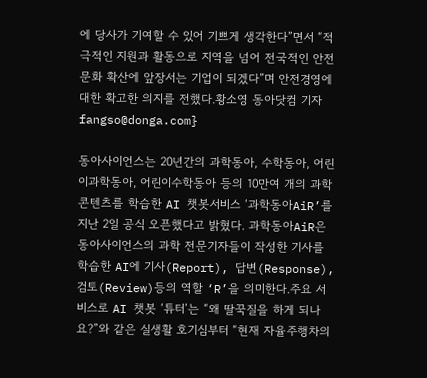에 당사가 기여할 수 있어 기쁘게 생각한다”면서 “적극적인 지원과 활동으로 지역을 넘어 전국적인 안전문화 확산에 앞장서는 기업이 되겠다”며 안전경영에 대한 확고한 의지를 전했다.황소영 동아닷컴 기자 fangso@donga.com}

동아사이언스는 20년간의 과학동아, 수학동아, 어린이과학동아, 어린이수학동아 등의 10만여 개의 과학 콘텐츠를 학습한 AI 챗봇서비스 ‘과학동아AiR’를 지난 2일 공식 오픈했다고 밝혔다. 과학동아AiR은 동아사이언스의 과학 전문기자들이 작성한 기사를 학습한 AI에 기사(Report), 답변(Response), 검토(Review)등의 역할 ‘R’을 의미한다.주요 서비스로 AI 챗봇 ‘튜터’는 “왜 딸꾹질을 하게 되나요?”와 같은 실생활 호기심부터 “현재 자율주행차의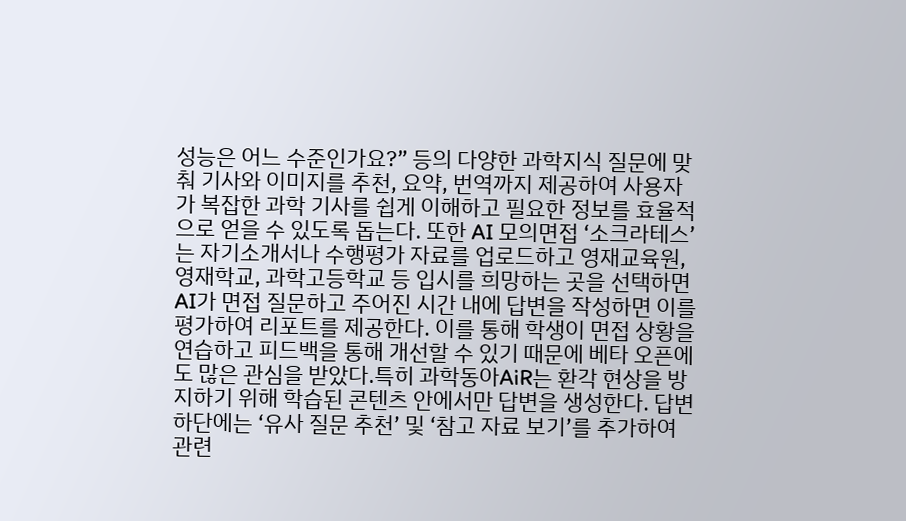성능은 어느 수준인가요?” 등의 다양한 과학지식 질문에 맞춰 기사와 이미지를 추천, 요약, 번역까지 제공하여 사용자가 복잡한 과학 기사를 쉽게 이해하고 필요한 정보를 효율적으로 얻을 수 있도록 돕는다. 또한 AI 모의면접 ‘소크라테스’는 자기소개서나 수행평가 자료를 업로드하고 영재교육원, 영재학교, 과학고등학교 등 입시를 희망하는 곳을 선택하면 AI가 면접 질문하고 주어진 시간 내에 답변을 작성하면 이를 평가하여 리포트를 제공한다. 이를 통해 학생이 면접 상황을 연습하고 피드백을 통해 개선할 수 있기 때문에 베타 오픈에도 많은 관심을 받았다.특히 과학동아AiR는 환각 현상을 방지하기 위해 학습된 콘텐츠 안에서만 답변을 생성한다. 답변 하단에는 ‘유사 질문 추천’ 및 ‘참고 자료 보기’를 추가하여 관련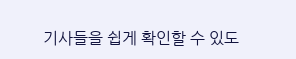기사들을 쉽게 확인할 수 있도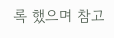록 했으며 참고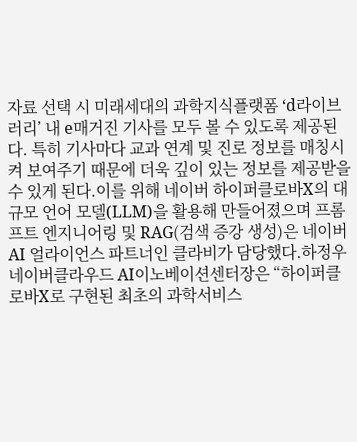자료 선택 시 미래세대의 과학지식플랫폼 ‘d라이브러리’ 내 e매거진 기사를 모두 볼 수 있도록 제공된다. 특히 기사마다 교과 연계 및 진로 정보를 매칭시켜 보여주기 때문에 더욱 깊이 있는 정보를 제공받을 수 있게 된다.이를 위해 네이버 하이퍼클로바X의 대규모 언어 모델(LLM)을 활용해 만들어졌으며 프롬프트 엔지니어링 및 RAG(검색 증강 생성)은 네이버 AI 얼라이언스 파트너인 클라비가 담당했다.하정우 네이버클라우드 AI이노베이션센터장은 “하이퍼클로바X로 구현된 최초의 과학서비스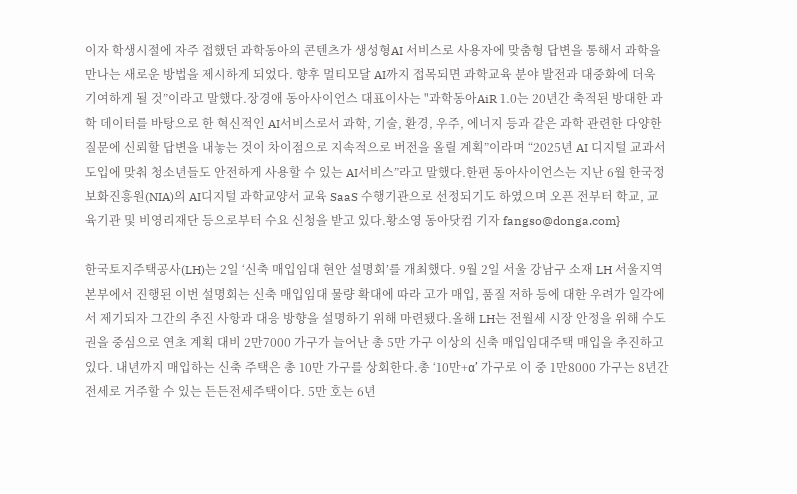이자 학생시절에 자주 접했던 과학동아의 콘텐츠가 생성형AI 서비스로 사용자에 맞춤형 답변을 통해서 과학을 만나는 새로운 방법을 제시하게 되었다. 향후 멀티모달 AI까지 접목되면 과학교육 분야 발전과 대중화에 더욱 기여하게 될 것”이라고 말했다.장경애 동아사이언스 대표이사는 "과학동아AiR 1.0는 20년간 축적된 방대한 과학 데이터를 바탕으로 한 혁신적인 AI서비스로서 과학, 기술, 환경, 우주, 에너지 등과 같은 과학 관련한 다양한 질문에 신뢰할 답변을 내놓는 것이 차이점으로 지속적으로 버전을 올릴 계획”이라며 “2025년 AI 디지털 교과서 도입에 맞춰 청소년들도 안전하게 사용할 수 있는 AI서비스”라고 말했다.한편 동아사이언스는 지난 6월 한국정보화진흥원(NIA)의 AI디지털 과학교양서 교육 SaaS 수행기관으로 선정되기도 하였으며 오픈 전부터 학교, 교육기관 및 비영리재단 등으로부터 수요 신청을 받고 있다.황소영 동아닷컴 기자 fangso@donga.com}

한국토지주택공사(LH)는 2일 ‘신축 매입임대 현안 설명회’를 개최했다. 9월 2일 서울 강남구 소재 LH 서울지역본부에서 진행된 이번 설명회는 신축 매입임대 물량 확대에 따라 고가 매입, 품질 저하 등에 대한 우려가 일각에서 제기되자 그간의 추진 사항과 대응 방향을 설명하기 위해 마련됐다.올해 LH는 전월세 시장 안정을 위해 수도권을 중심으로 연초 계획 대비 2만7000 가구가 늘어난 총 5만 가구 이상의 신축 매입임대주택 매입을 추진하고 있다. 내년까지 매입하는 신축 주택은 총 10만 가구를 상회한다.총 ‘10만+α’ 가구로 이 중 1만8000 가구는 8년간 전세로 거주할 수 있는 든든전세주택이다. 5만 호는 6년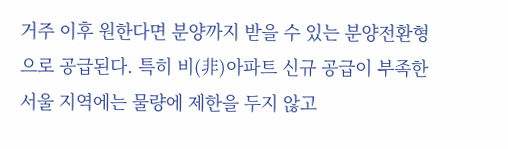거주 이후 원한다면 분양까지 받을 수 있는 분양전환형으로 공급된다. 특히 비(非)아파트 신규 공급이 부족한 서울 지역에는 물량에 제한을 두지 않고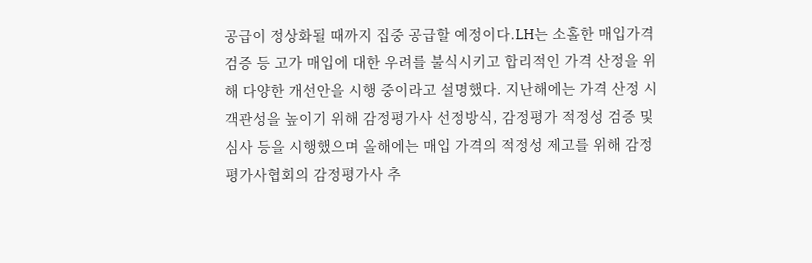공급이 정상화될 때까지 집중 공급할 예정이다.LH는 소홀한 매입가격 검증 등 고가 매입에 대한 우려를 불식시키고 합리적인 가격 산정을 위해 다양한 개선안을 시행 중이라고 설명했다. 지난해에는 가격 산정 시 객관성을 높이기 위해 감정평가사 선정방식, 감정평가 적정성 검증 및 심사 등을 시행했으며 올해에는 매입 가격의 적정성 제고를 위해 감정평가사협회의 감정평가사 추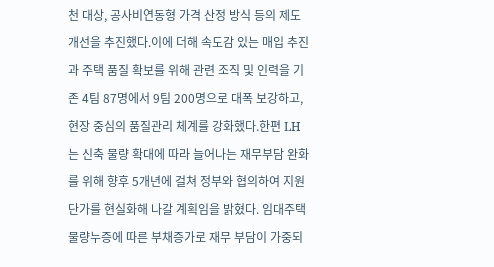천 대상, 공사비연동형 가격 산정 방식 등의 제도 개선을 추진했다.이에 더해 속도감 있는 매입 추진과 주택 품질 확보를 위해 관련 조직 및 인력을 기존 4팀 87명에서 9팀 200명으로 대폭 보강하고, 현장 중심의 품질관리 체계를 강화했다.한편 LH는 신축 물량 확대에 따라 늘어나는 재무부담 완화를 위해 향후 5개년에 걸쳐 정부와 협의하여 지원 단가를 현실화해 나갈 계획임을 밝혔다. 임대주택 물량누증에 따른 부채증가로 재무 부담이 가중되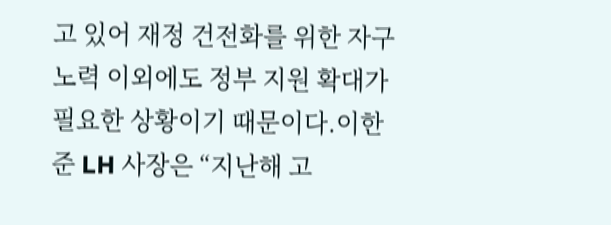고 있어 재정 건전화를 위한 자구 노력 이외에도 정부 지원 확대가 필요한 상황이기 때문이다.이한준 LH 사장은 “지난해 고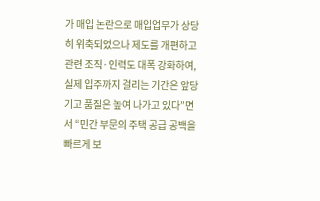가 매입 논란으로 매입업무가 상당히 위축되었으나 제도를 개편하고 관련 조직·인력도 대폭 강화하여, 실제 입주까지 걸리는 기간은 앞당기고 품질은 높여 나가고 있다”면서 “민간 부문의 주택 공급 공백을 빠르게 보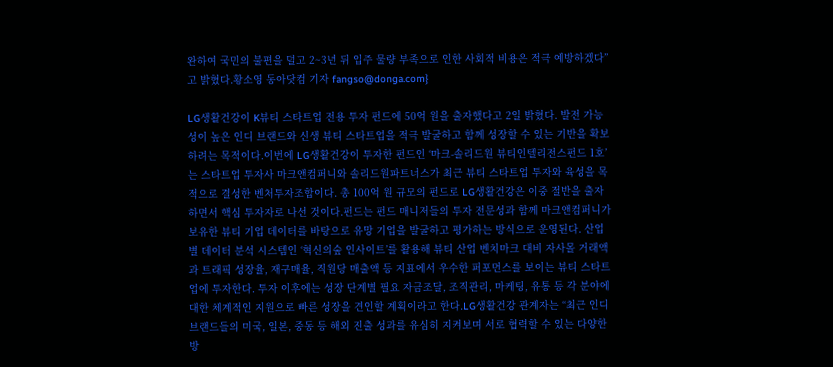완하여 국민의 불편을 덜고 2~3년 뒤 입주 물량 부족으로 인한 사회적 비용은 적극 예방하겠다”고 밝혔다.황소영 동아닷컴 기자 fangso@donga.com}

LG생활건강이 K뷰티 스타트업 전용 투자 펀드에 50억 원을 출자했다고 2일 밝혔다. 발전 가능성이 높은 인디 브랜드와 신생 뷰티 스타트업을 적극 발굴하고 함께 성장할 수 있는 기반을 확보하려는 목적이다.이번에 LG생활건강이 투자한 펀드인 ‘마크-솔리드원 뷰티인텔리전스펀드 1호’는 스타트업 투자사 마크앤컴퍼니와 솔리드원파트너스가 최근 뷰티 스타트업 투자와 육성을 목적으로 결성한 벤처투자조합이다. 총 100억 원 규모의 펀드로 LG생활건강은 이중 절반을 출자하면서 핵심 투자자로 나선 것이다.펀드는 펀드 매니저들의 투자 전문성과 함께 마크앤컴퍼니가 보유한 뷰티 기업 데이터를 바탕으로 유망 기업을 발굴하고 평가하는 방식으로 운영된다. 산업별 데이터 분석 시스템인 ‘혁신의숲 인사이트’를 활용해 뷰티 산업 벤치마크 대비 자사몰 거래액과 트래픽 성장율, 재구매율, 직원당 매출액 등 지표에서 우수한 퍼포먼스를 보이는 뷰티 스타트업에 투자한다. 투자 이후에는 성장 단계별 필요 자금조달, 조직관리, 마케팅, 유통 등 각 분야에 대한 체계적인 지원으로 빠른 성장을 견인할 계획이라고 한다.LG생활건강 관계자는 “최근 인디 브랜드들의 미국, 일본, 중동 등 해외 진출 성과를 유심히 지켜보며 서로 협력할 수 있는 다양한 방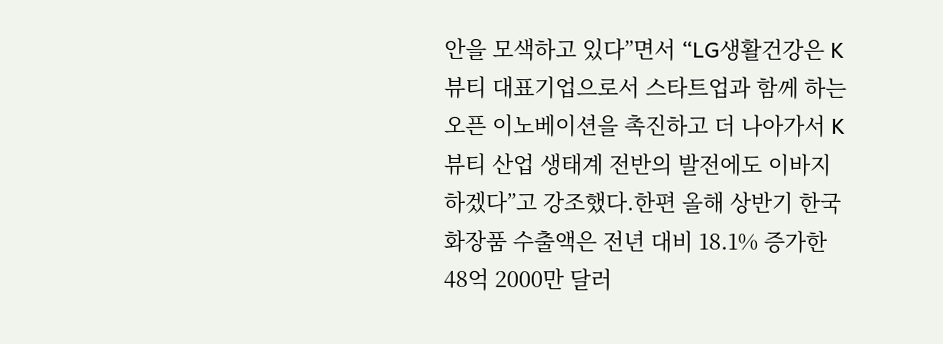안을 모색하고 있다”면서 “LG생활건강은 K뷰티 대표기업으로서 스타트업과 함께 하는 오픈 이노베이션을 촉진하고 더 나아가서 K뷰티 산업 생태계 전반의 발전에도 이바지하겠다”고 강조했다.한편 올해 상반기 한국 화장품 수출액은 전년 대비 18.1% 증가한 48억 2000만 달러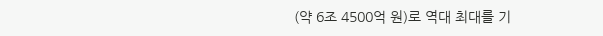(약 6조 4500억 원)로 역대 최대를 기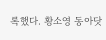록했다. 황소영 동아닷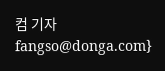컴 기자 fangso@donga.com}